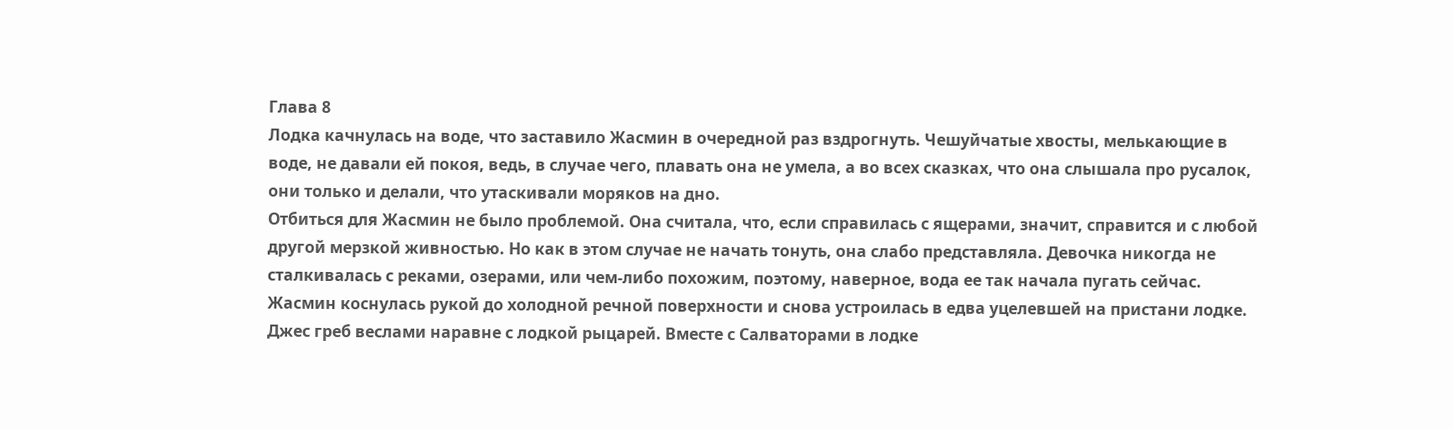Глава 8
Лодка качнулась на воде, что заставило Жасмин в очередной раз вздрогнуть. Чешуйчатые хвосты, мелькающие в воде, не давали ей покоя, ведь, в случае чего, плавать она не умела, а во всех сказках, что она слышала про русалок, они только и делали, что утаскивали моряков на дно.
Отбиться для Жасмин не было проблемой. Она считала, что, если справилась с ящерами, значит, справится и с любой другой мерзкой живностью. Но как в этом случае не начать тонуть, она слабо представляла. Девочка никогда не сталкивалась с реками, озерами, или чем-либо похожим, поэтому, наверное, вода ее так начала пугать сейчас.
Жасмин коснулась рукой до холодной речной поверхности и снова устроилась в едва уцелевшей на пристани лодке. Джес греб веслами наравне с лодкой рыцарей. Вместе с Салваторами в лодке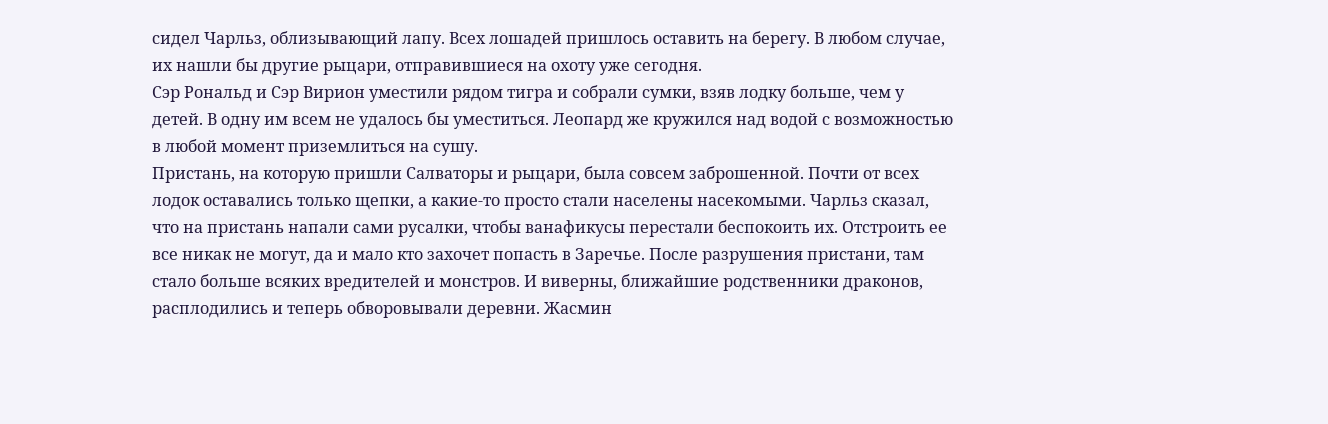сидел Чарльз, облизывающий лапу. Всех лошадей пришлось оставить на берегу. В любом случае, их нашли бы другие рыцари, отправившиеся на охоту уже сегодня.
Сэр Рональд и Сэр Вирион уместили рядом тигра и собрали сумки, взяв лодку больше, чем у детей. В одну им всем не удалось бы уместиться. Леопард же кружился над водой с возможностью в любой момент приземлиться на сушу.
Пристань, на которую пришли Салваторы и рыцари, была совсем заброшенной. Почти от всех лодок оставались только щепки, а какие-то просто стали населены насекомыми. Чарльз сказал, что на пристань напали сами русалки, чтобы ванафикусы перестали беспокоить их. Отстроить ее все никак не могут, да и мало кто захочет попасть в Заречье. После разрушения пристани, там стало больше всяких вредителей и монстров. И виверны, ближайшие родственники драконов, расплодились и теперь обворовывали деревни. Жасмин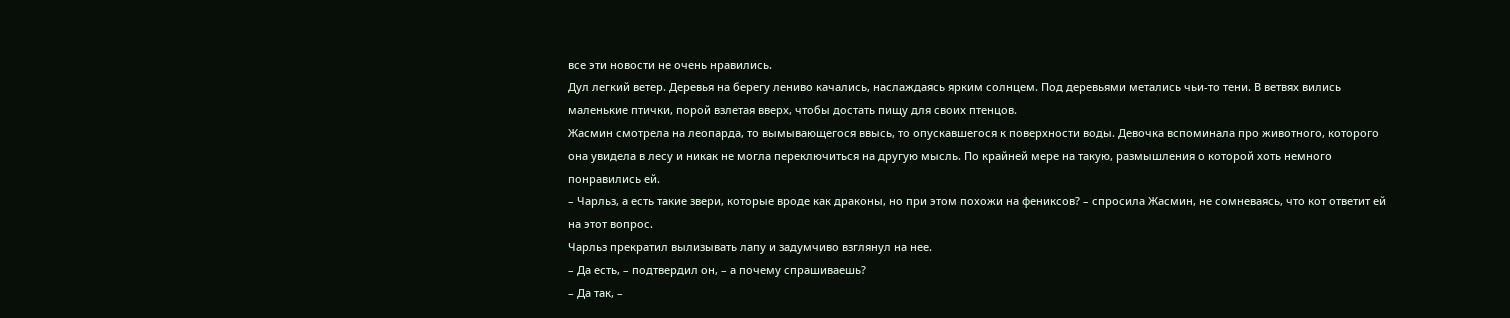все эти новости не очень нравились.
Дул легкий ветер. Деревья на берегу лениво качались, наслаждаясь ярким солнцем. Под деревьями метались чьи-то тени. В ветвях вились маленькие птички, порой взлетая вверх, чтобы достать пищу для своих птенцов.
Жасмин смотрела на леопарда, то вымывающегося ввысь, то опускавшегося к поверхности воды. Девочка вспоминала про животного, которого она увидела в лесу и никак не могла переключиться на другую мысль. По крайней мере на такую, размышления о которой хоть немного понравились ей.
– Чарльз, а есть такие звери, которые вроде как драконы, но при этом похожи на фениксов? – спросила Жасмин, не сомневаясь, что кот ответит ей на этот вопрос.
Чарльз прекратил вылизывать лапу и задумчиво взглянул на нее.
– Да есть, – подтвердил он, – а почему спрашиваешь?
– Да так, –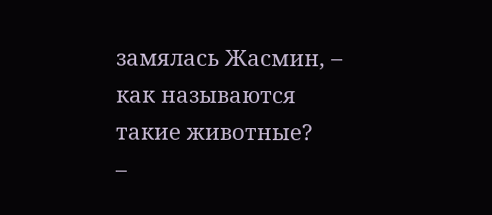замялась Жасмин, – как называются такие животные?
–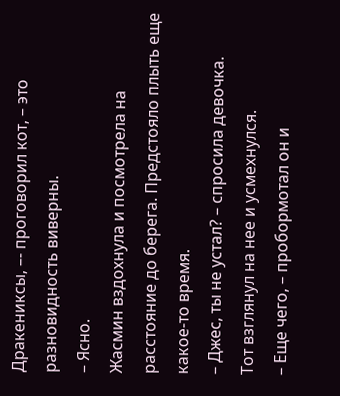Дракениксы, –- проговорил кот, – это разновидность виверны.
– Ясно.
Жасмин вздохнула и посмотрела на расстояние до берега. Предстояло плыть еще какое-то время.
– Джес, ты не устал? – спросила девочка.
Тот взглянул на нее и усмехнулся.
– Еще чего, – пробормотал он и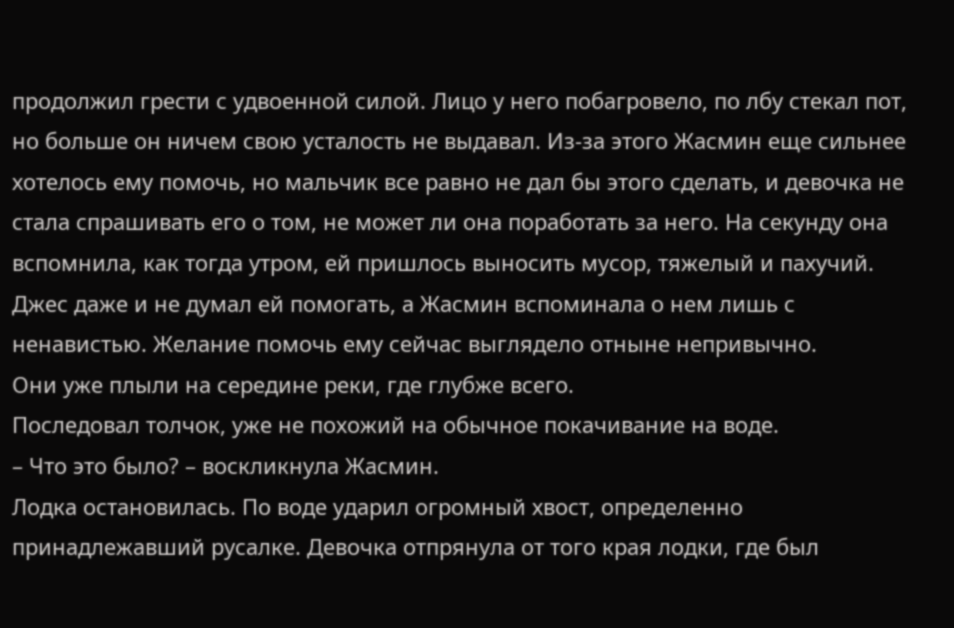продолжил грести с удвоенной силой. Лицо у него побагровело, по лбу стекал пот, но больше он ничем свою усталость не выдавал. Из-за этого Жасмин еще сильнее хотелось ему помочь, но мальчик все равно не дал бы этого сделать, и девочка не стала спрашивать его о том, не может ли она поработать за него. На секунду она вспомнила, как тогда утром, ей пришлось выносить мусор, тяжелый и пахучий. Джес даже и не думал ей помогать, а Жасмин вспоминала о нем лишь с ненавистью. Желание помочь ему сейчас выглядело отныне непривычно.
Они уже плыли на середине реки, где глубже всего.
Последовал толчок, уже не похожий на обычное покачивание на воде.
– Что это было? – воскликнула Жасмин.
Лодка остановилась. По воде ударил огромный хвост, определенно принадлежавший русалке. Девочка отпрянула от того края лодки, где был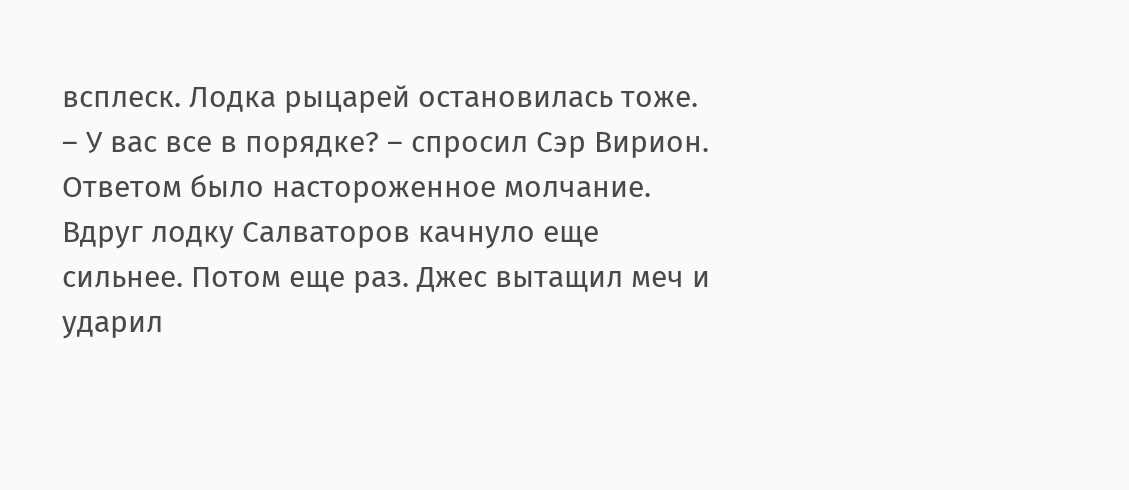всплеск. Лодка рыцарей остановилась тоже.
– У вас все в порядке? – спросил Сэр Вирион.
Ответом было настороженное молчание. Вдруг лодку Салваторов качнуло еще сильнее. Потом еще раз. Джес вытащил меч и ударил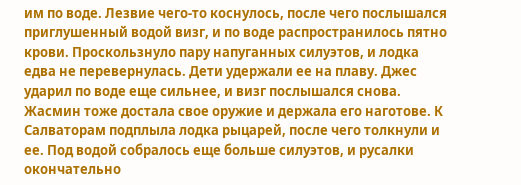им по воде. Лезвие чего-то коснулось, после чего послышался приглушенный водой визг, и по воде распространилось пятно крови. Проскользнуло пару напуганных силуэтов, и лодка едва не перевернулась. Дети удержали ее на плаву. Джес ударил по воде еще сильнее, и визг послышался снова.
Жасмин тоже достала свое оружие и держала его наготове. К Салваторам подплыла лодка рыцарей, после чего толкнули и ее. Под водой собралось еще больше силуэтов, и русалки окончательно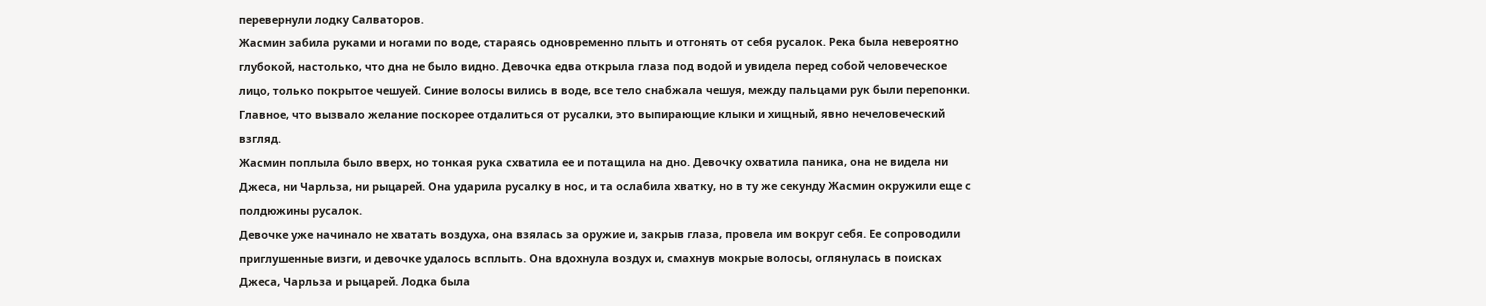перевернули лодку Салваторов.
Жасмин забила руками и ногами по воде, стараясь одновременно плыть и отгонять от себя русалок. Река была невероятно глубокой, настолько, что дна не было видно. Девочка едва открыла глаза под водой и увидела перед собой человеческое лицо, только покрытое чешуей. Синие волосы вились в воде, все тело снабжала чешуя, между пальцами рук были перепонки. Главное, что вызвало желание поскорее отдалиться от русалки, это выпирающие клыки и хищный, явно нечеловеческий взгляд.
Жасмин поплыла было вверх, но тонкая рука схватила ее и потащила на дно. Девочку охватила паника, она не видела ни Джеса, ни Чарльза, ни рыцарей. Она ударила русалку в нос, и та ослабила хватку, но в ту же секунду Жасмин окружили еще с полдюжины русалок.
Девочке уже начинало не хватать воздуха, она взялась за оружие и, закрыв глаза, провела им вокруг себя. Ее сопроводили приглушенные визги, и девочке удалось всплыть. Она вдохнула воздух и, смахнув мокрые волосы, оглянулась в поисках Джеса, Чарльза и рыцарей. Лодка была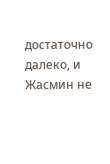достаточно далеко, и Жасмин не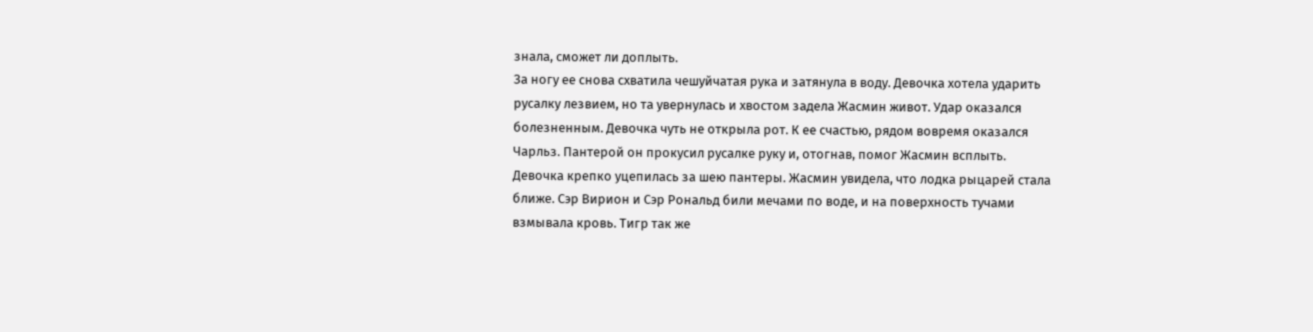знала, сможет ли доплыть.
За ногу ее снова схватила чешуйчатая рука и затянула в воду. Девочка хотела ударить русалку лезвием, но та увернулась и хвостом задела Жасмин живот. Удар оказался болезненным. Девочка чуть не открыла рот. К ее счастью, рядом вовремя оказался Чарльз. Пантерой он прокусил русалке руку и, отогнав, помог Жасмин всплыть.
Девочка крепко уцепилась за шею пантеры. Жасмин увидела, что лодка рыцарей стала ближе. Сэр Вирион и Сэр Рональд били мечами по воде, и на поверхность тучами взмывала кровь. Тигр так же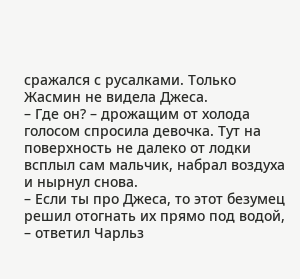сражался с русалками. Только Жасмин не видела Джеса.
– Где он? – дрожащим от холода голосом спросила девочка. Тут на поверхность не далеко от лодки всплыл сам мальчик, набрал воздуха и нырнул снова.
– Если ты про Джеса, то этот безумец решил отогнать их прямо под водой, – ответил Чарльз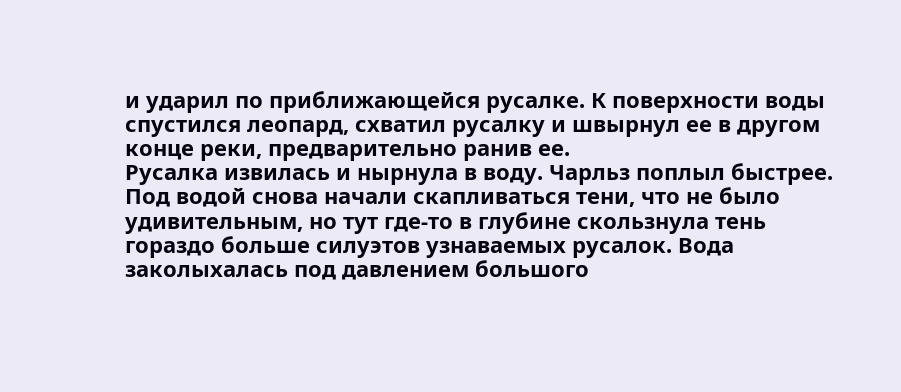и ударил по приближающейся русалке. К поверхности воды спустился леопард, схватил русалку и швырнул ее в другом конце реки, предварительно ранив ее.
Русалка извилась и нырнула в воду. Чарльз поплыл быстрее. Под водой снова начали скапливаться тени, что не было удивительным, но тут где-то в глубине скользнула тень гораздо больше силуэтов узнаваемых русалок. Вода заколыхалась под давлением большого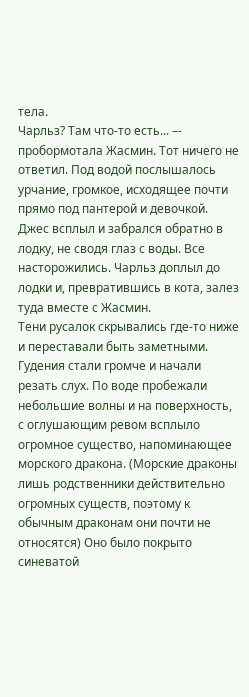тела.
Чарльз? Там что-то есть... –- пробормотала Жасмин. Тот ничего не ответил. Под водой послышалось урчание, громкое, исходящее почти прямо под пантерой и девочкой. Джес всплыл и забрался обратно в лодку, не сводя глаз с воды. Все насторожились. Чарльз доплыл до лодки и, превратившись в кота, залез туда вместе с Жасмин.
Тени русалок скрывались где-то ниже и переставали быть заметными. Гудения стали громче и начали резать слух. По воде пробежали небольшие волны и на поверхность, с оглушающим ревом всплыло огромное существо, напоминающее морского дракона. (Морские драконы лишь родственники действительно огромных существ, поэтому к обычным драконам они почти не относятся) Оно было покрыто синеватой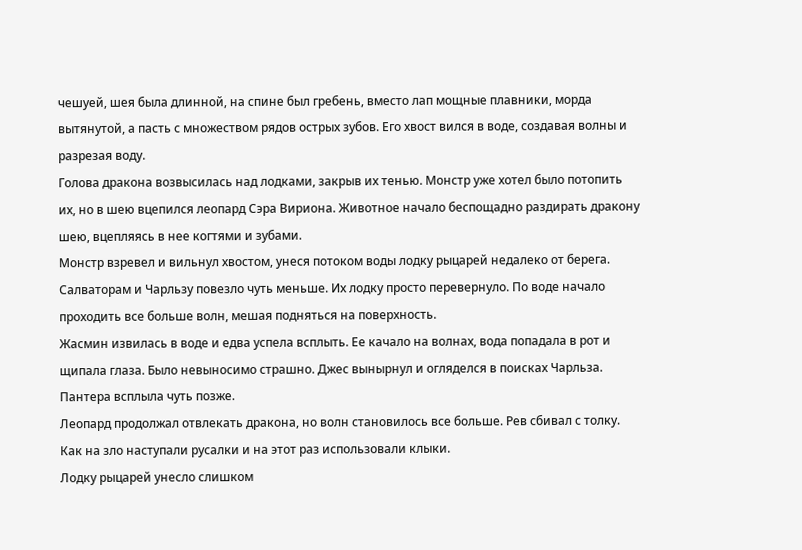чешуей, шея была длинной, на спине был гребень, вместо лап мощные плавники, морда вытянутой, а пасть с множеством рядов острых зубов. Его хвост вился в воде, создавая волны и разрезая воду.
Голова дракона возвысилась над лодками, закрыв их тенью. Монстр уже хотел было потопить их, но в шею вцепился леопард Сэра Вириона. Животное начало беспощадно раздирать дракону шею, вцепляясь в нее когтями и зубами.
Монстр взревел и вильнул хвостом, унеся потоком воды лодку рыцарей недалеко от берега. Салваторам и Чарльзу повезло чуть меньше. Их лодку просто перевернуло. По воде начало проходить все больше волн, мешая подняться на поверхность.
Жасмин извилась в воде и едва успела всплыть. Ее качало на волнах, вода попадала в рот и щипала глаза. Было невыносимо страшно. Джес вынырнул и огляделся в поисках Чарльза. Пантера всплыла чуть позже.
Леопард продолжал отвлекать дракона, но волн становилось все больше. Рев сбивал с толку. Как на зло наступали русалки и на этот раз использовали клыки.
Лодку рыцарей унесло слишком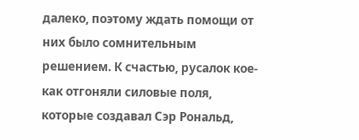далеко, поэтому ждать помощи от них было сомнительным решением. К счастью, русалок кое-как отгоняли силовые поля, которые создавал Сэр Рональд,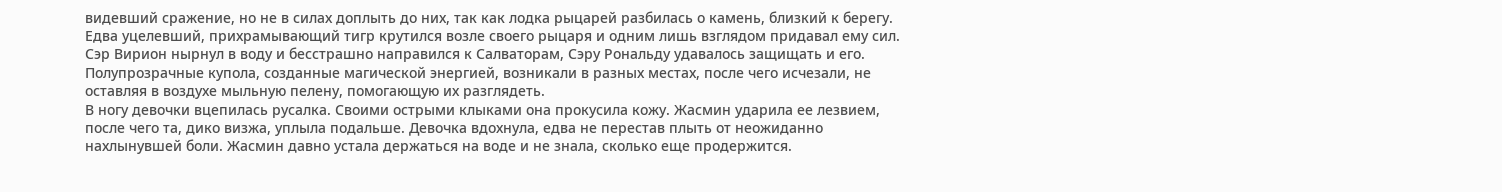видевший сражение, но не в силах доплыть до них, так как лодка рыцарей разбилась о камень, близкий к берегу.
Едва уцелевший, прихрамывающий тигр крутился возле своего рыцаря и одним лишь взглядом придавал ему сил.
Сэр Вирион нырнул в воду и бесстрашно направился к Салваторам, Сэру Рональду удавалось защищать и его. Полупрозрачные купола, созданные магической энергией, возникали в разных местах, после чего исчезали, не оставляя в воздухе мыльную пелену, помогающую их разглядеть.
В ногу девочки вцепилась русалка. Своими острыми клыками она прокусила кожу. Жасмин ударила ее лезвием, после чего та, дико визжа, уплыла подальше. Девочка вдохнула, едва не перестав плыть от неожиданно нахлынувшей боли. Жасмин давно устала держаться на воде и не знала, сколько еще продержится.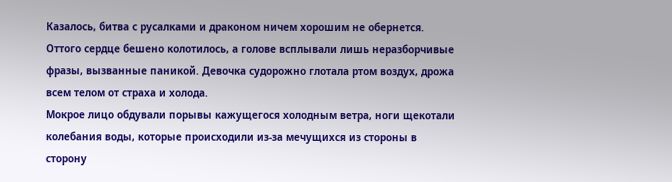Казалось, битва с русалками и драконом ничем хорошим не обернется. Оттого сердце бешено колотилось, а голове всплывали лишь неразборчивые фразы, вызванные паникой. Девочка судорожно глотала ртом воздух, дрожа всем телом от страха и холода.
Мокрое лицо обдували порывы кажущегося холодным ветра, ноги щекотали колебания воды, которые происходили из-за мечущихся из стороны в сторону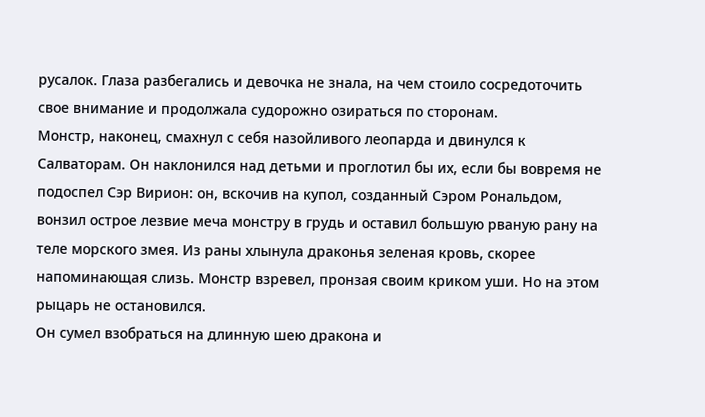русалок. Глаза разбегались и девочка не знала, на чем стоило сосредоточить свое внимание и продолжала судорожно озираться по сторонам.
Монстр, наконец, смахнул с себя назойливого леопарда и двинулся к Салваторам. Он наклонился над детьми и проглотил бы их, если бы вовремя не подоспел Сэр Вирион: он, вскочив на купол, созданный Сэром Рональдом, вонзил острое лезвие меча монстру в грудь и оставил большую рваную рану на теле морского змея. Из раны хлынула драконья зеленая кровь, скорее напоминающая слизь. Монстр взревел, пронзая своим криком уши. Но на этом рыцарь не остановился.
Он сумел взобраться на длинную шею дракона и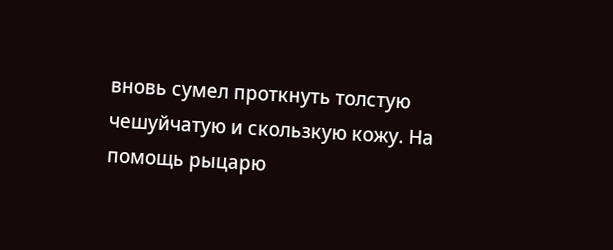вновь сумел проткнуть толстую чешуйчатую и скользкую кожу. На помощь рыцарю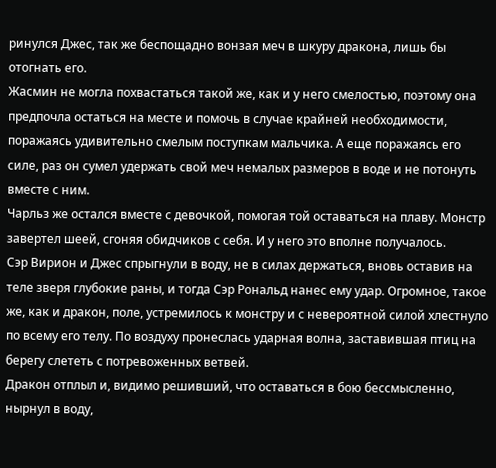ринулся Джес, так же беспощадно вонзая меч в шкуру дракона, лишь бы отогнать его.
Жасмин не могла похвастаться такой же, как и у него смелостью, поэтому она предпочла остаться на месте и помочь в случае крайней необходимости, поражаясь удивительно смелым поступкам мальчика. А еще поражаясь его силе, раз он сумел удержать свой меч немалых размеров в воде и не потонуть вместе с ним.
Чарльз же остался вместе с девочкой, помогая той оставаться на плаву. Монстр завертел шеей, сгоняя обидчиков с себя. И у него это вполне получалось.
Сэр Вирион и Джес спрыгнули в воду, не в силах держаться, вновь оставив на теле зверя глубокие раны, и тогда Сэр Рональд нанес ему удар. Огромное, такое же, как и дракон, поле, устремилось к монстру и с невероятной силой хлестнуло по всему его телу. По воздуху пронеслась ударная волна, заставившая птиц на берегу слететь с потревоженных ветвей.
Дракон отплыл и, видимо решивший, что оставаться в бою бессмысленно, нырнул в воду,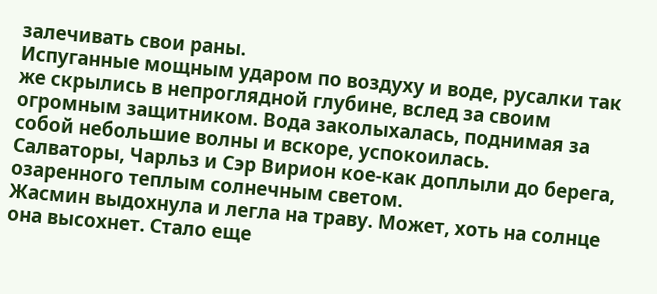залечивать свои раны.
Испуганные мощным ударом по воздуху и воде, русалки так же скрылись в непроглядной глубине, вслед за своим огромным защитником. Вода заколыхалась, поднимая за собой небольшие волны и вскоре, успокоилась.
Салваторы, Чарльз и Сэр Вирион кое-как доплыли до берега, озаренного теплым солнечным светом.
Жасмин выдохнула и легла на траву. Может, хоть на солнце она высохнет. Стало еще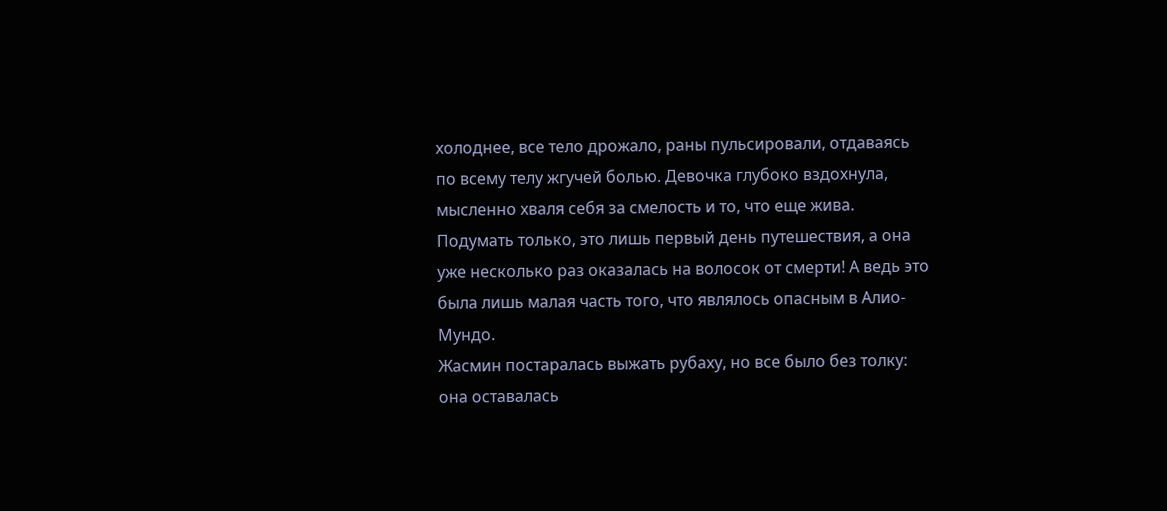холоднее, все тело дрожало, раны пульсировали, отдаваясь по всему телу жгучей болью. Девочка глубоко вздохнула, мысленно хваля себя за смелость и то, что еще жива.
Подумать только, это лишь первый день путешествия, а она уже несколько раз оказалась на волосок от смерти! А ведь это была лишь малая часть того, что являлось опасным в Алио-Мундо.
Жасмин постаралась выжать рубаху, но все было без толку: она оставалась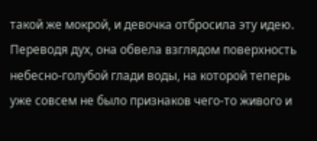такой же мокрой, и девочка отбросила эту идею.
Переводя дух, она обвела взглядом поверхность небесно-голубой глади воды, на которой теперь уже совсем не было признаков чего-то живого и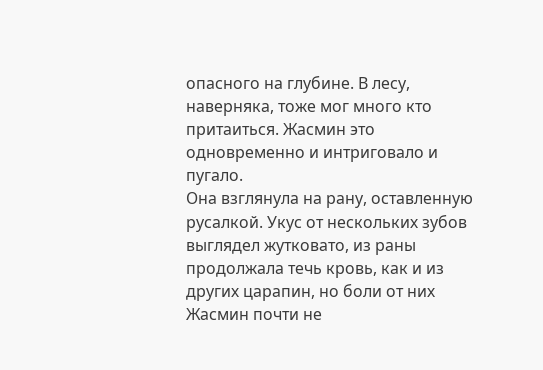опасного на глубине. В лесу, наверняка, тоже мог много кто притаиться. Жасмин это одновременно и интриговало и пугало.
Она взглянула на рану, оставленную русалкой. Укус от нескольких зубов выглядел жутковато, из раны продолжала течь кровь, как и из других царапин, но боли от них Жасмин почти не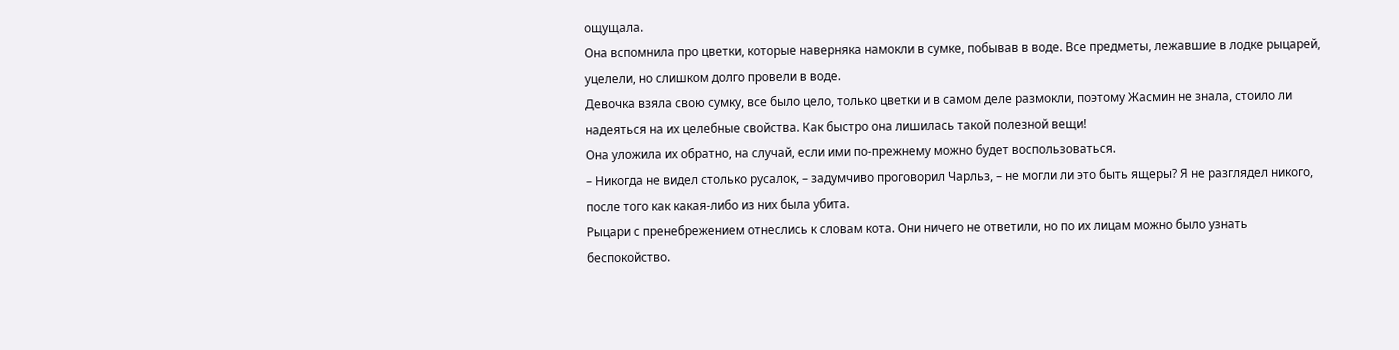ощущала.
Она вспомнила про цветки, которые наверняка намокли в сумке, побывав в воде. Все предметы, лежавшие в лодке рыцарей, уцелели, но слишком долго провели в воде.
Девочка взяла свою сумку, все было цело, только цветки и в самом деле размокли, поэтому Жасмин не знала, стоило ли надеяться на их целебные свойства. Как быстро она лишилась такой полезной вещи!
Она уложила их обратно, на случай, если ими по-прежнему можно будет воспользоваться.
– Никогда не видел столько русалок, – задумчиво проговорил Чарльз, – не могли ли это быть ящеры? Я не разглядел никого, после того как какая-либо из них была убита.
Рыцари с пренебрежением отнеслись к словам кота. Они ничего не ответили, но по их лицам можно было узнать беспокойство.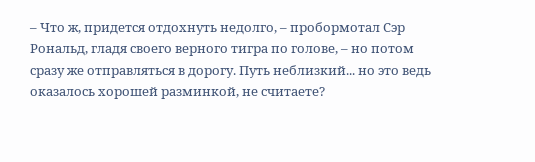– Что ж, придется отдохнуть недолго, – пробормотал Сэр Рональд, гладя своего верного тигра по голове, – но потом сразу же отправляться в дорогу. Путь неблизкий... но это ведь оказалось хорошей разминкой, не считаете?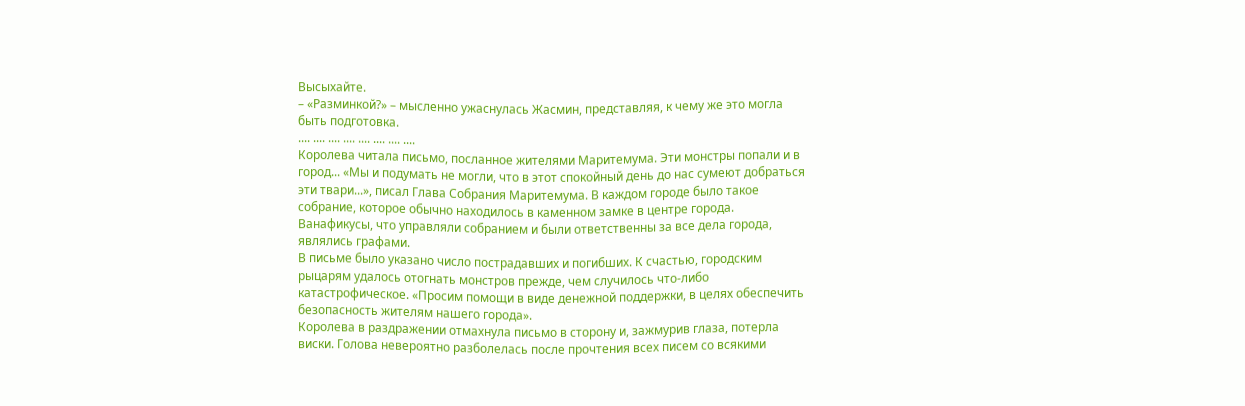Высыхайте.
– «Разминкой?» – мысленно ужаснулась Жасмин, представляя, к чему же это могла быть подготовка.
.... .... .... .... .... .... .... ....
Королева читала письмо, посланное жителями Маритемума. Эти монстры попали и в город... «Мы и подумать не могли, что в этот спокойный день до нас сумеют добраться эти твари...», писал Глава Собрания Маритемума. В каждом городе было такое собрание, которое обычно находилось в каменном замке в центре города. Ванафикусы, что управляли собранием и были ответственны за все дела города, являлись графами.
В письме было указано число пострадавших и погибших. К счастью, городским рыцарям удалось отогнать монстров прежде, чем случилось что-либо катастрофическое. «Просим помощи в виде денежной поддержки, в целях обеспечить безопасность жителям нашего города».
Королева в раздражении отмахнула письмо в сторону и, зажмурив глаза, потерла виски. Голова невероятно разболелась после прочтения всех писем со всякими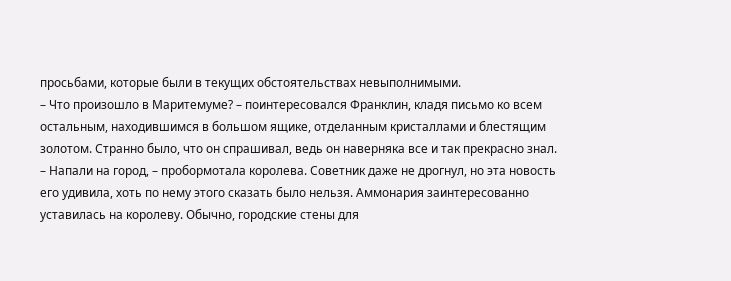просьбами, которые были в текущих обстоятельствах невыполнимыми.
– Что произошло в Маритемуме? – поинтересовался Франклин, кладя письмо ко всем остальным, находившимся в большом ящике, отделанным кристаллами и блестящим золотом. Странно было, что он спрашивал, ведь он наверняка все и так прекрасно знал.
– Напали на город, – пробормотала королева. Советник даже не дрогнул, но эта новость его удивила, хоть по нему этого сказать было нельзя. Аммонария заинтересованно уставилась на королеву. Обычно, городские стены для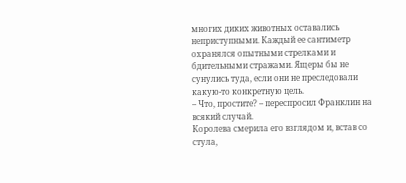многих диких животных оставались неприступными. Каждый ее сантиметр охранялся опытными стрелками и бдительными стражами. Ящеры бы не сунулись туда, если они не преследовали какую-то конкретную цель.
– Что, простите? – переспросил Франклин на всякий случай.
Королева смерила его взглядом и, встав со стула,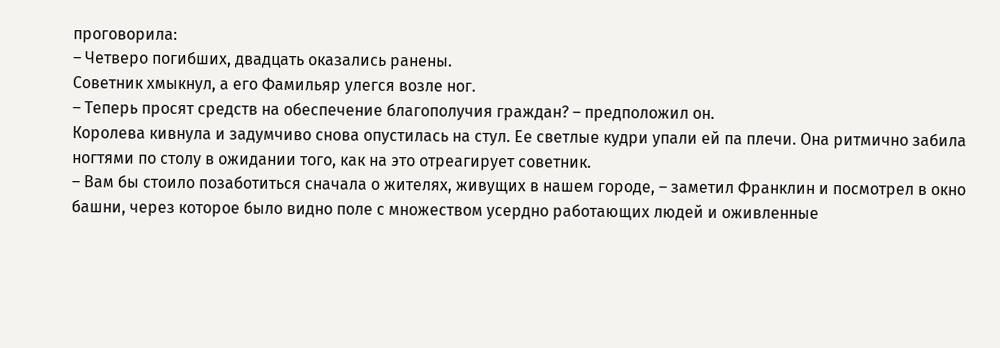проговорила:
– Четверо погибших, двадцать оказались ранены.
Советник хмыкнул, а его Фамильяр улегся возле ног.
– Теперь просят средств на обеспечение благополучия граждан? – предположил он.
Королева кивнула и задумчиво снова опустилась на стул. Ее светлые кудри упали ей па плечи. Она ритмично забила ногтями по столу в ожидании того, как на это отреагирует советник.
– Вам бы стоило позаботиться сначала о жителях, живущих в нашем городе, – заметил Франклин и посмотрел в окно башни, через которое было видно поле с множеством усердно работающих людей и оживленные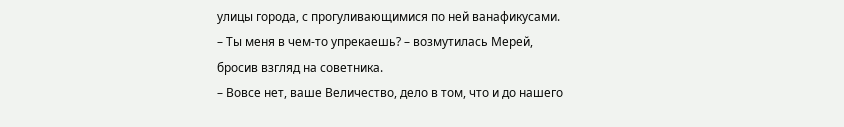улицы города, с прогуливающимися по ней ванафикусами.
– Ты меня в чем-то упрекаешь? – возмутилась Мерей, бросив взгляд на советника.
– Вовсе нет, ваше Величество, дело в том, что и до нашего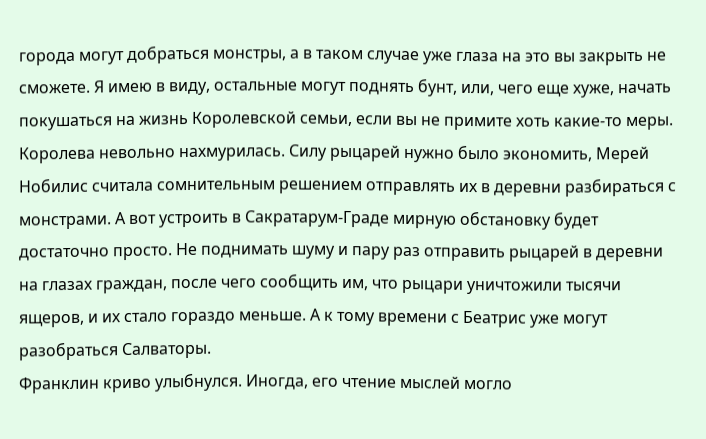города могут добраться монстры, а в таком случае уже глаза на это вы закрыть не сможете. Я имею в виду, остальные могут поднять бунт, или, чего еще хуже, начать покушаться на жизнь Королевской семьи, если вы не примите хоть какие-то меры.
Королева невольно нахмурилась. Силу рыцарей нужно было экономить, Мерей Нобилис считала сомнительным решением отправлять их в деревни разбираться с монстрами. А вот устроить в Сакратарум-Граде мирную обстановку будет достаточно просто. Не поднимать шуму и пару раз отправить рыцарей в деревни на глазах граждан, после чего сообщить им, что рыцари уничтожили тысячи ящеров, и их стало гораздо меньше. А к тому времени с Беатрис уже могут разобраться Салваторы.
Франклин криво улыбнулся. Иногда, его чтение мыслей могло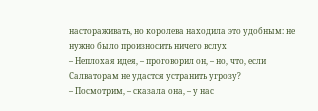настораживать, но королева находила это удобным: не нужно было произносить ничего вслух
– Неплохая идея, – проговорил он, – но, что, если Салваторам не удастся устранить угрозу?
– Посмотрим, – сказала она, – у нас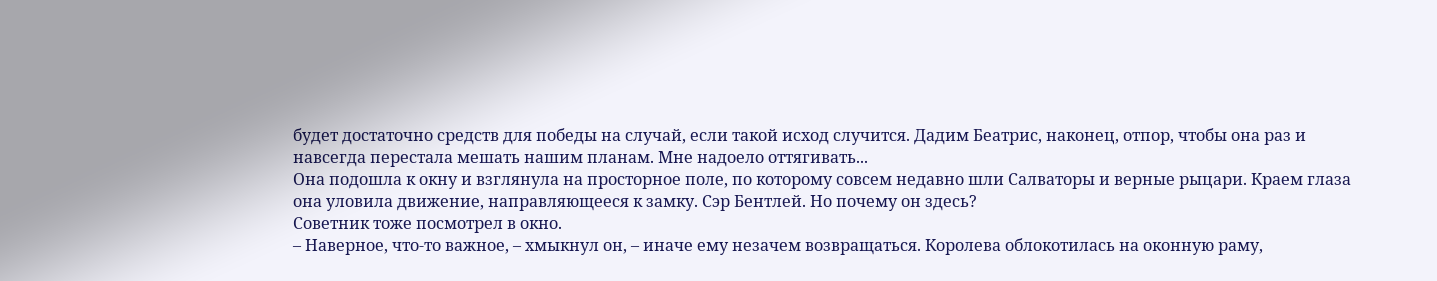будет достаточно средств для победы на случай, если такой исход случится. Дадим Беатрис, наконец, отпор, чтобы она раз и навсегда перестала мешать нашим планам. Мне надоело оттягивать...
Она подошла к окну и взглянула на просторное поле, по которому совсем недавно шли Салваторы и верные рыцари. Краем глаза она уловила движение, направляющееся к замку. Сэр Бентлей. Но почему он здесь?
Советник тоже посмотрел в окно.
– Наверное, что-то важное, – хмыкнул он, – иначе ему незачем возвращаться. Королева облокотилась на оконную раму,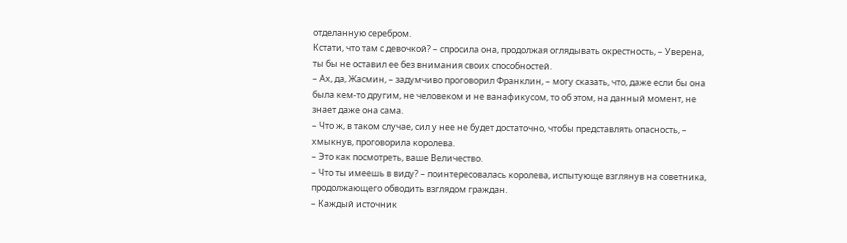отделанную серебром.
Кстати, что там с девочкой? – спросила она, продолжая оглядывать окрестность, – Уверена, ты бы не оставил ее без внимания своих способностей.
– Ах, да, Жасмин, – задумчиво проговорил Франклин, – могу сказать, что, даже если бы она была кем-то другим, не человеком и не ванафикусом, то об этом, на данный момент, не знает даже она сама.
– Что ж, в таком случае, сил у нее не будет достаточно, чтобы представлять опасность, – хмыкнув, проговорила королева.
– Это как посмотреть, ваше Величество.
– Что ты имеешь в виду? – поинтересовалась королева, испытующе взглянув на советника, продолжающего обводить взглядом граждан.
– Каждый источник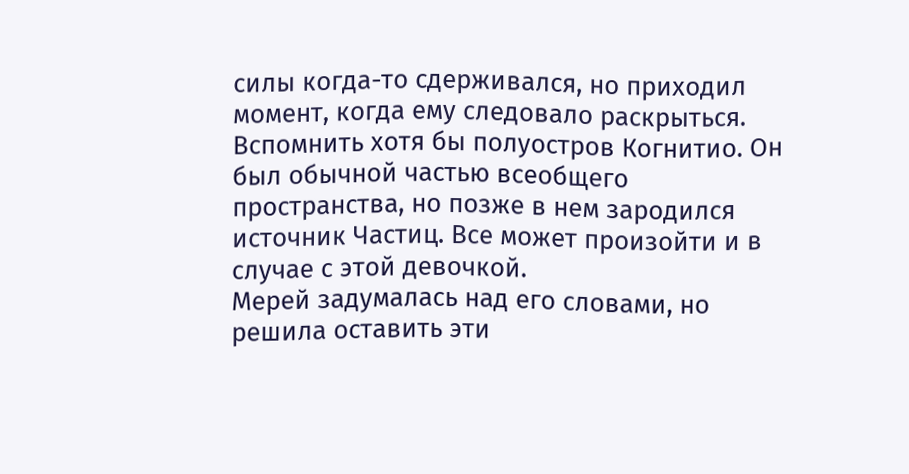силы когда-то сдерживался, но приходил момент, когда ему следовало раскрыться. Вспомнить хотя бы полуостров Когнитио. Он был обычной частью всеобщего пространства, но позже в нем зародился источник Частиц. Все может произойти и в случае с этой девочкой.
Мерей задумалась над его словами, но решила оставить эти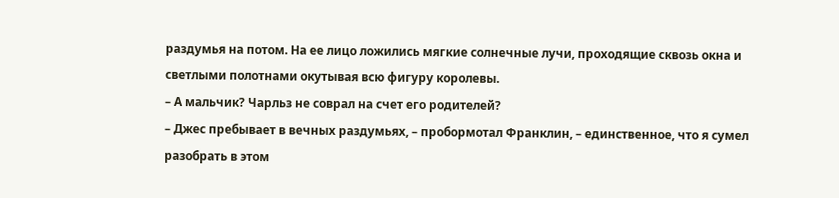раздумья на потом. На ее лицо ложились мягкие солнечные лучи, проходящие сквозь окна и светлыми полотнами окутывая всю фигуру королевы.
– А мальчик? Чарльз не соврал на счет его родителей?
– Джес пребывает в вечных раздумьях, – пробормотал Франклин, – единственное, что я сумел разобрать в этом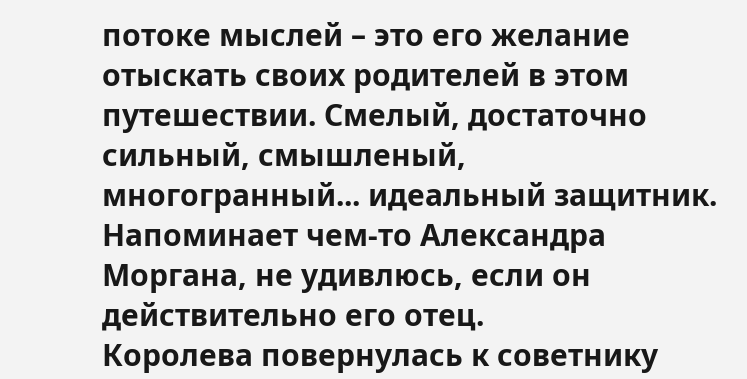потоке мыслей – это его желание отыскать своих родителей в этом путешествии. Смелый, достаточно сильный, смышленый, многогранный... идеальный защитник. Напоминает чем-то Александра Моргана, не удивлюсь, если он действительно его отец.
Королева повернулась к советнику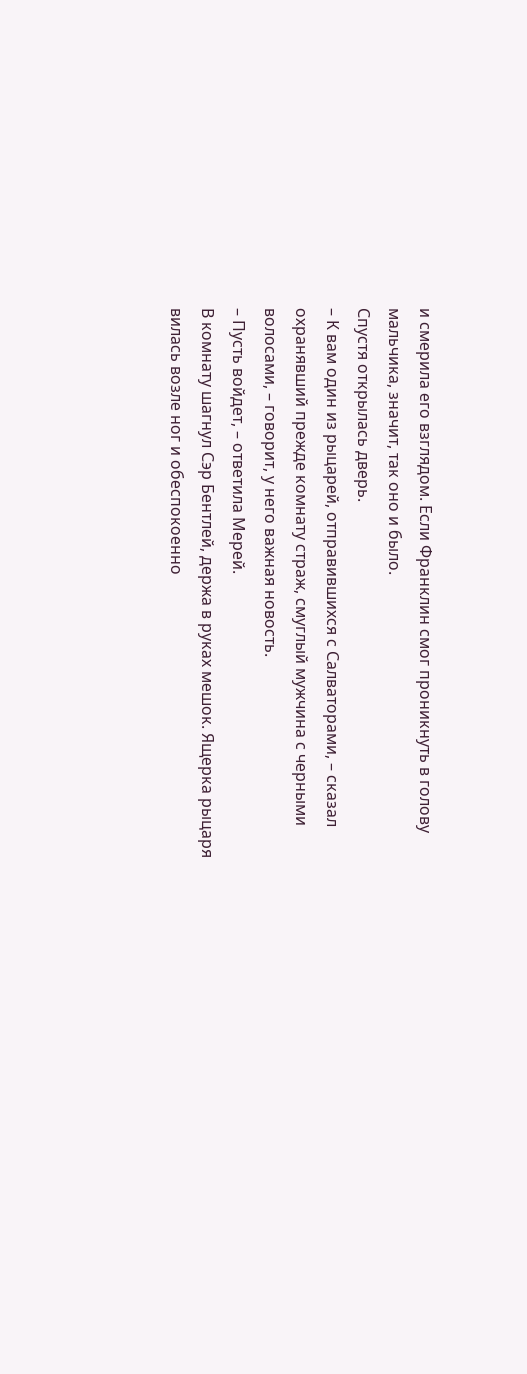и смерила его взглядом. Если Франклин смог проникнуть в голову мальчика, значит, так оно и было.
Спустя открылась дверь.
– К вам один из рыцарей, отправившихся с Салваторами, – сказал охранявший прежде комнату страж, смуглый мужчина с черными волосами, – говорит, у него важная новость.
– Пусть войдет, – ответила Мерей.
В комнату шагнул Сэр Бентлей, держа в руках мешок. Ящерка рыцаря вилась возле ног и обеспокоенно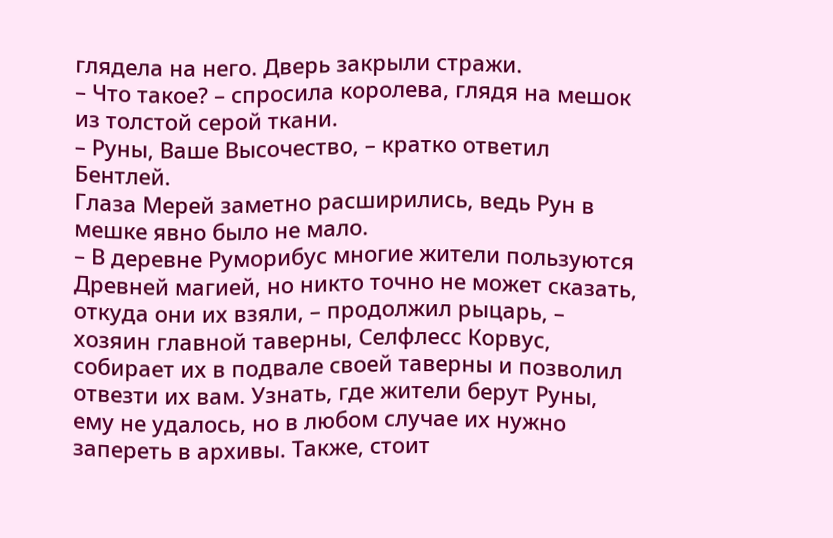глядела на него. Дверь закрыли стражи.
– Что такое? – спросила королева, глядя на мешок из толстой серой ткани.
– Руны, Ваше Высочество, – кратко ответил Бентлей.
Глаза Мерей заметно расширились, ведь Рун в мешке явно было не мало.
– В деревне Руморибус многие жители пользуются Древней магией, но никто точно не может сказать, откуда они их взяли, – продолжил рыцарь, – хозяин главной таверны, Селфлесс Корвус, собирает их в подвале своей таверны и позволил отвезти их вам. Узнать, где жители берут Руны, ему не удалось, но в любом случае их нужно запереть в архивы. Также, стоит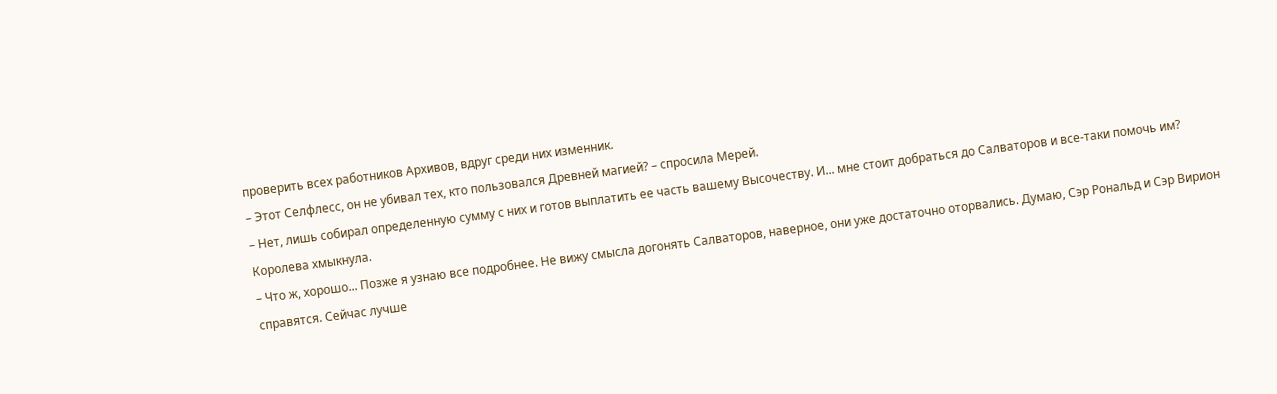проверить всех работников Архивов, вдруг среди них изменник.
– Этот Селфлесс, он не убивал тех, кто пользовался Древней магией? – спросила Мерей.
– Нет, лишь собирал определенную сумму с них и готов выплатить ее часть вашему Высочеству. И... мне стоит добраться до Салваторов и все-таки помочь им?
Королева хмыкнула.
– Что ж, хорошо... Позже я узнаю все подробнее. Не вижу смысла догонять Салваторов, наверное, они уже достаточно оторвались. Думаю, Сэр Рональд и Сэр Вирион справятся. Сейчас лучше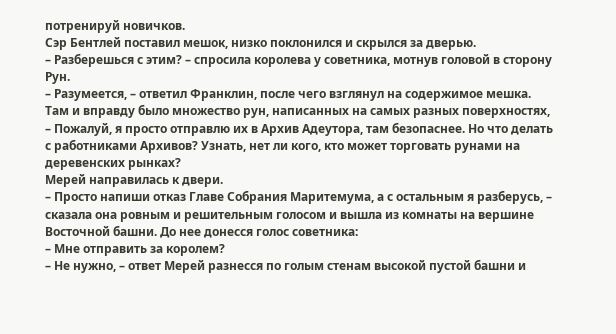потренируй новичков.
Сэр Бентлей поставил мешок, низко поклонился и скрылся за дверью.
– Разберешься с этим? – спросила королева у советника, мотнув головой в сторону Рун.
– Разумеется, – ответил Франклин, после чего взглянул на содержимое мешка. Там и вправду было множество рун, написанных на самых разных поверхностях, – Пожалуй, я просто отправлю их в Архив Адеутора, там безопаснее. Но что делать с работниками Архивов? Узнать, нет ли кого, кто может торговать рунами на деревенских рынках?
Мерей направилась к двери.
– Просто напиши отказ Главе Собрания Маритемума, а с остальным я разберусь, – сказала она ровным и решительным голосом и вышла из комнаты на вершине Восточной башни. До нее донесся голос советника:
– Мне отправить за королем?
– Не нужно, – ответ Мерей разнесся по голым стенам высокой пустой башни и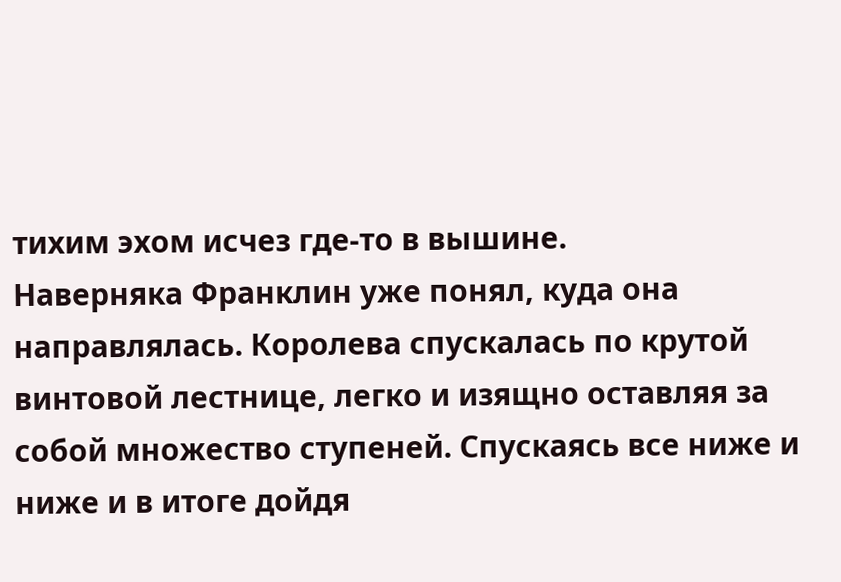тихим эхом исчез где-то в вышине.
Наверняка Франклин уже понял, куда она направлялась. Королева спускалась по крутой винтовой лестнице, легко и изящно оставляя за собой множество ступеней. Спускаясь все ниже и ниже и в итоге дойдя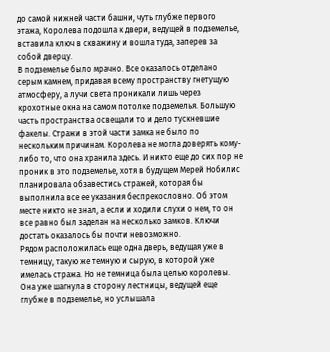до самой нижней части башни, чуть глубже первого этажа, Королева подошла к двери, ведущей в подземелье, вставила ключ в скважину и вошла туда, заперев за собой дверцу.
В подземелье было мрачно. Все оказалось отделано серым камнем, придавая всему пространству гнетущую атмосферу, а лучи света проникали лишь через крохотные окна на самом потолке подземелья. Большую часть пространства освещали то и дело тускневшие факелы. Стражи в этой части замка не было по нескольким причинам. Королева не могла доверять кому-либо то, что она хранила здесь. И никто еще до сих пор не проник в это подземелье, хотя в будущем Мерей Нобилис планировала обзавестись стражей, которая бы выполнила все ее указания беспрекословно. Об этом месте никто не знал, а если и ходили слухи о нем, то он все равно был заделан на несколько замков. Ключи достать оказалось бы почти невозможно.
Рядом расположилась еще одна дверь, ведущая уже в темницу, такую же темную и сырую, в которой уже имелась стража. Но не темница была целью королевы.
Она уже шагнула в сторону лестницы, ведущей еще глубже в подземелье, но услышала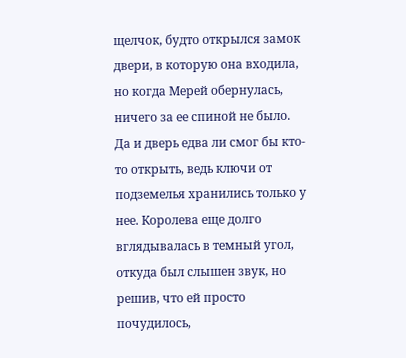щелчок, будто открылся замок двери, в которую она входила, но когда Мерей обернулась, ничего за ее спиной не было. Да и дверь едва ли смог бы кто-то открыть, ведь ключи от подземелья хранились только у нее. Королева еще долго вглядывалась в темный угол, откуда был слышен звук, но решив, что ей просто почудилось,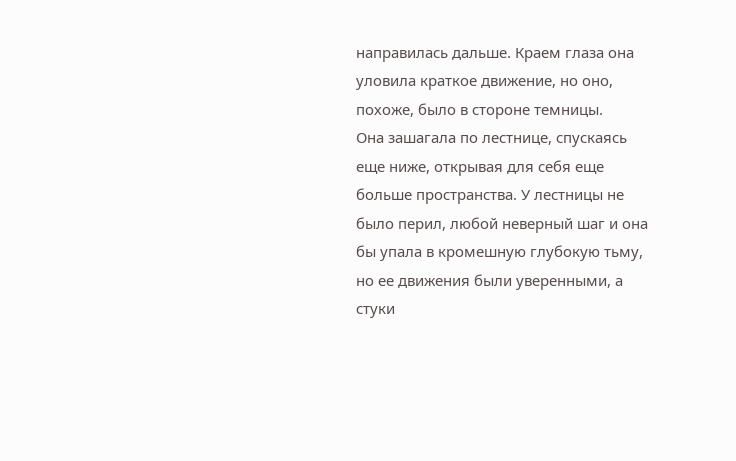направилась дальше. Краем глаза она уловила краткое движение, но оно, похоже, было в стороне темницы.
Она зашагала по лестнице, спускаясь еще ниже, открывая для себя еще больше пространства. У лестницы не было перил, любой неверный шаг и она бы упала в кромешную глубокую тьму, но ее движения были уверенными, а стуки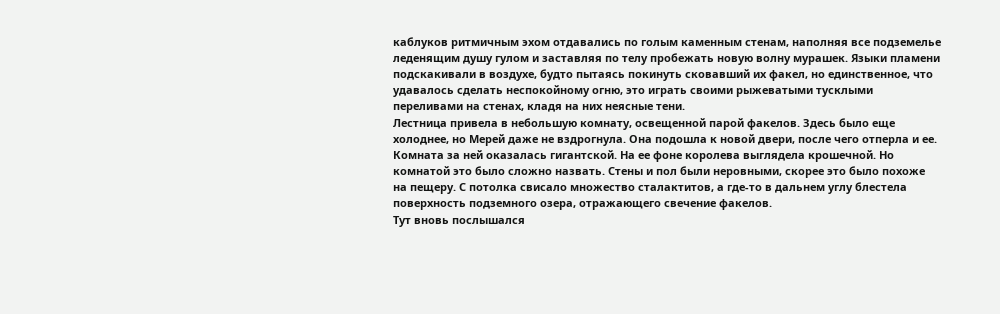каблуков ритмичным эхом отдавались по голым каменным стенам, наполняя все подземелье леденящим душу гулом и заставляя по телу пробежать новую волну мурашек. Языки пламени подскакивали в воздухе, будто пытаясь покинуть сковавший их факел, но единственное, что удавалось сделать неспокойному огню, это играть своими рыжеватыми тусклыми переливами на стенах, кладя на них неясные тени.
Лестница привела в небольшую комнату, освещенной парой факелов. Здесь было еще холоднее, но Мерей даже не вздрогнула. Она подошла к новой двери, после чего отперла и ее.
Комната за ней оказалась гигантской. На ее фоне королева выглядела крошечной. Но комнатой это было сложно назвать. Стены и пол были неровными, скорее это было похоже на пещеру. С потолка свисало множество сталактитов, а где-то в дальнем углу блестела поверхность подземного озера, отражающего свечение факелов.
Тут вновь послышался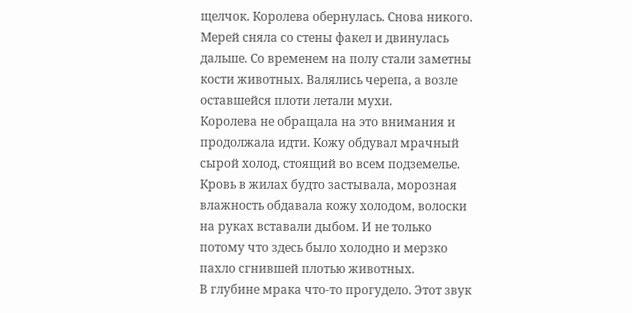щелчок. Королева обернулась. Снова никого. Мерей сняла со стены факел и двинулась дальше. Со временем на полу стали заметны кости животных. Валялись черепа, а возле оставшейся плоти летали мухи.
Королева не обращала на это внимания и продолжала идти. Кожу обдувал мрачный сырой холод, стоящий во всем подземелье. Кровь в жилах будто застывала, морозная влажность обдавала кожу холодом, волоски на руках вставали дыбом. И не только потому что здесь было холодно и мерзко пахло сгнившей плотью животных.
В глубине мрака что-то прогудело. Этот звук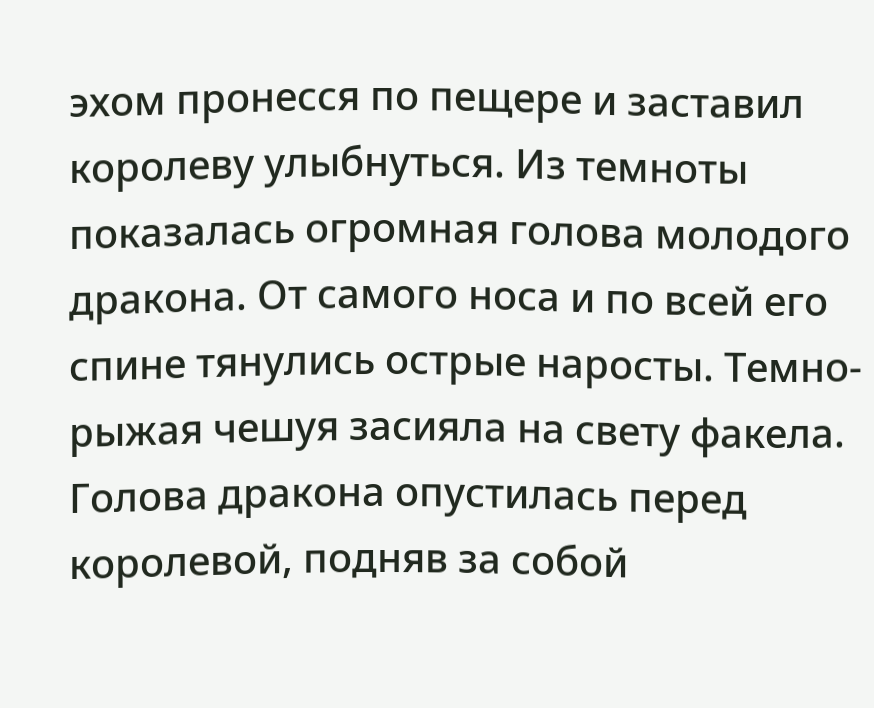эхом пронесся по пещере и заставил королеву улыбнуться. Из темноты показалась огромная голова молодого дракона. От самого носа и по всей его спине тянулись острые наросты. Темно-рыжая чешуя засияла на свету факела. Голова дракона опустилась перед королевой, подняв за собой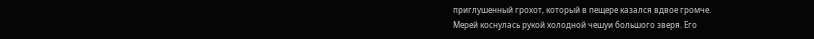приглушенный грохот, который в пещере казался вдвое громче.
Мерей коснулась рукой холодной чешуи большого зверя. Его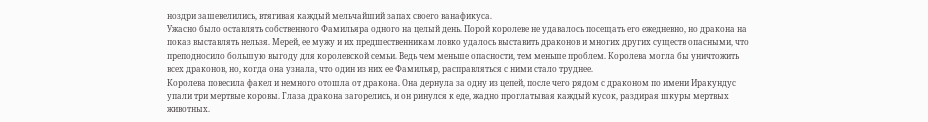ноздри зашевелились, втягивая каждый мельчайший запах своего ванафикуса.
Ужасно было оставлять собственного Фамильяра одного на целый день. Порой королеве не удавалось посещать его ежедневно, но дракона на показ выставлять нельзя. Мерей, ее мужу и их предшественникам ловко удалось выставить драконов и многих других существ опасными, что преподносило большую выгоду для королевской семьи. Ведь чем меньше опасности, тем меньше проблем. Королева могла бы уничтожить всех драконов, но, когда она узнала, что один из них ее Фамильяр, расправляться с ними стало труднее.
Королева повесила факел и немного отошла от дракона. Она дернула за одну из цепей, после чего рядом с драконом по имени Иракундус упали три мертвые коровы. Глаза дракона загорелись, и он ринулся к еде, жадно проглатывая каждый кусок, раздирая шкуры мертвых животных.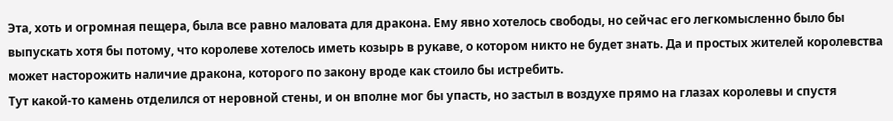Эта, хоть и огромная пещера, была все равно маловата для дракона. Ему явно хотелось свободы, но сейчас его легкомысленно было бы выпускать хотя бы потому, что королеве хотелось иметь козырь в рукаве, о котором никто не будет знать. Да и простых жителей королевства может насторожить наличие дракона, которого по закону вроде как стоило бы истребить.
Тут какой-то камень отделился от неровной стены, и он вполне мог бы упасть, но застыл в воздухе прямо на глазах королевы и спустя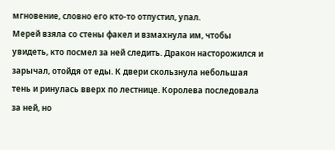мгновение, словно его кто-то отпустил, упал.
Мерей взяла со стены факел и взмахнула им, чтобы увидеть, кто посмел за ней следить. Дракон насторожился и зарычал, отойдя от еды. К двери скользнула небольшая тень и ринулась вверх по лестнице. Королева последовала за ней, но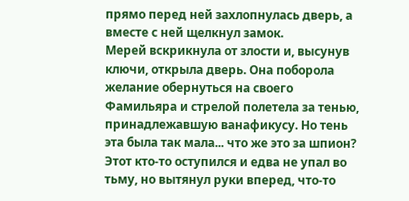прямо перед ней захлопнулась дверь, а вместе с ней щелкнул замок.
Мерей вскрикнула от злости и, высунув ключи, открыла дверь. Она поборола желание обернуться на своего Фамильяра и стрелой полетела за тенью, принадлежавшую ванафикусу. Но тень эта была так мала... что же это за шпион?
Этот кто-то оступился и едва не упал во тьму, но вытянул руки вперед, что-то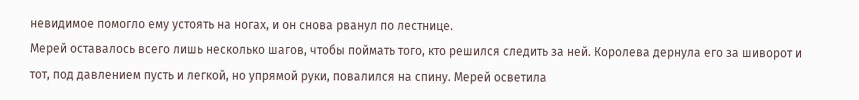невидимое помогло ему устоять на ногах, и он снова рванул по лестнице.
Мерей оставалось всего лишь несколько шагов, чтобы поймать того, кто решился следить за ней. Королева дернула его за шиворот и тот, под давлением пусть и легкой, но упрямой руки, повалился на спину. Мерей осветила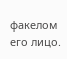факелом его лицо.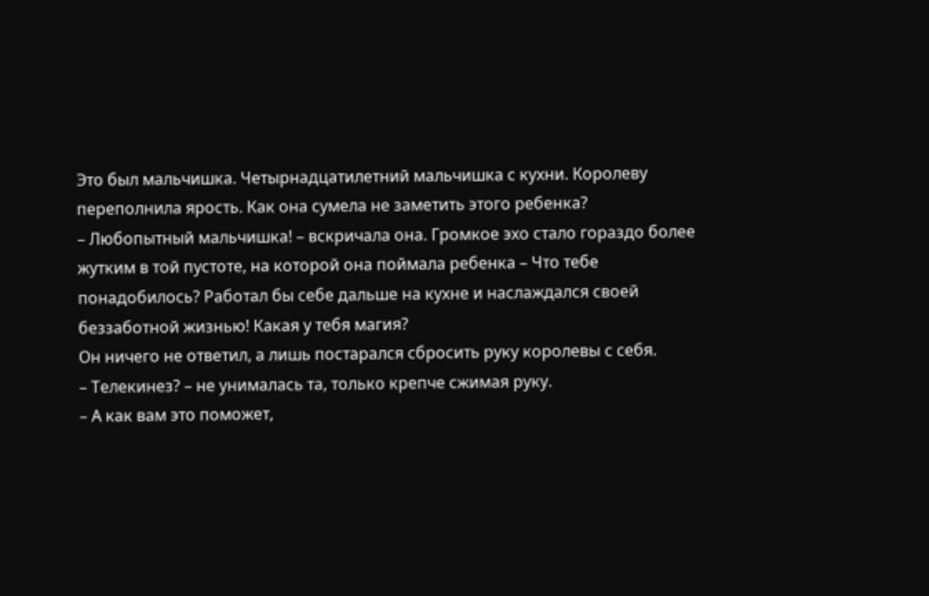Это был мальчишка. Четырнадцатилетний мальчишка с кухни. Королеву переполнила ярость. Как она сумела не заметить этого ребенка?
– Любопытный мальчишка! – вскричала она. Громкое эхо стало гораздо более жутким в той пустоте, на которой она поймала ребенка – Что тебе понадобилось? Работал бы себе дальше на кухне и наслаждался своей беззаботной жизнью! Какая у тебя магия?
Он ничего не ответил, а лишь постарался сбросить руку королевы с себя.
– Телекинез? – не унималась та, только крепче сжимая руку.
– А как вам это поможет,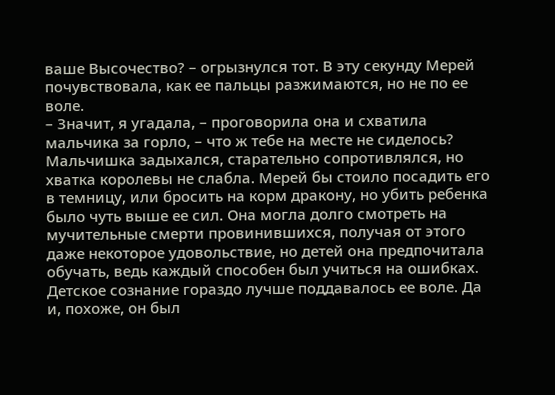ваше Высочество? – огрызнулся тот. В эту секунду Мерей почувствовала, как ее пальцы разжимаются, но не по ее воле.
– Значит, я угадала, – проговорила она и схватила мальчика за горло, – что ж тебе на месте не сиделось?
Мальчишка задыхался, старательно сопротивлялся, но хватка королевы не слабла. Мерей бы стоило посадить его в темницу, или бросить на корм дракону, но убить ребенка было чуть выше ее сил. Она могла долго смотреть на мучительные смерти провинившихся, получая от этого даже некоторое удовольствие, но детей она предпочитала обучать, ведь каждый способен был учиться на ошибках. Детское сознание гораздо лучше поддавалось ее воле. Да и, похоже, он был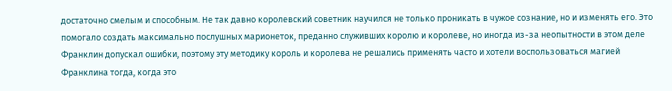достаточно смелым и способным. Не так давно королевский советник научился не только проникать в чужое сознание, но и изменять его. Это помогало создать максимально послушных марионеток, преданно служивших королю и королеве, но иногда из-за неопытности в этом деле Франклин допускал ошибки, поэтому эту методику король и королева не решались применять часто и хотели воспользоваться магией Франклина тогда, когда это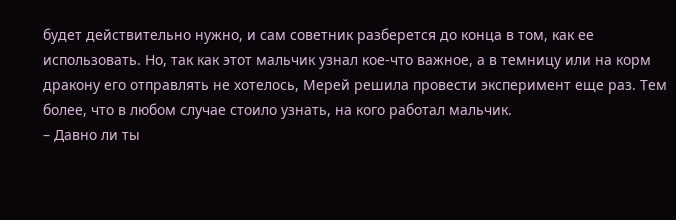будет действительно нужно, и сам советник разберется до конца в том, как ее использовать. Но, так как этот мальчик узнал кое-что важное, а в темницу или на корм дракону его отправлять не хотелось, Мерей решила провести эксперимент еще раз. Тем более, что в любом случае стоило узнать, на кого работал мальчик.
– Давно ли ты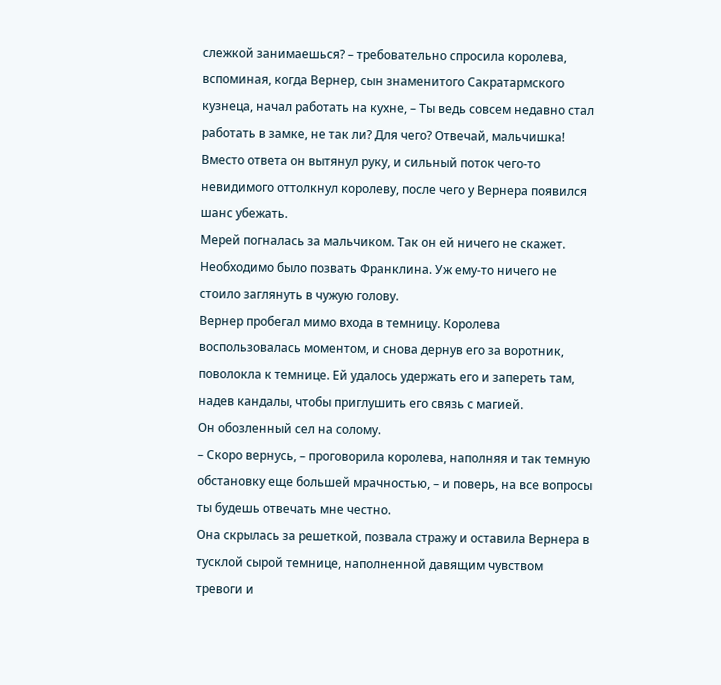слежкой занимаешься? – требовательно спросила королева, вспоминая, когда Вернер, сын знаменитого Сакратармского кузнеца, начал работать на кухне, – Ты ведь совсем недавно стал работать в замке, не так ли? Для чего? Отвечай, мальчишка!
Вместо ответа он вытянул руку, и сильный поток чего-то невидимого оттолкнул королеву, после чего у Вернера появился шанс убежать.
Мерей погналась за мальчиком. Так он ей ничего не скажет. Необходимо было позвать Франклина. Уж ему-то ничего не стоило заглянуть в чужую голову.
Вернер пробегал мимо входа в темницу. Королева воспользовалась моментом, и снова дернув его за воротник, поволокла к темнице. Ей удалось удержать его и запереть там, надев кандалы, чтобы приглушить его связь с магией.
Он обозленный сел на солому.
– Скоро вернусь, – проговорила королева, наполняя и так темную обстановку еще большей мрачностью, – и поверь, на все вопросы ты будешь отвечать мне честно.
Она скрылась за решеткой, позвала стражу и оставила Вернера в тусклой сырой темнице, наполненной давящим чувством тревоги и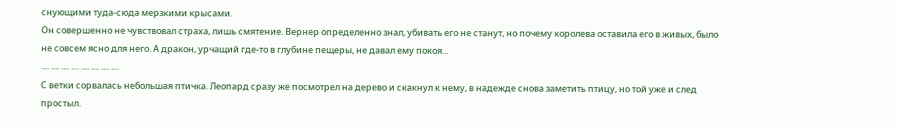снующими туда-сюда мерзкими крысами.
Он совершенно не чувствовал страха, лишь смятение. Вернер определенно знал, убивать его не станут, но почему королева оставила его в живых, было не совсем ясно для него. А дракон, урчащий где-то в глубине пещеры, не давал ему покоя...
.... .... .... .... .... .... .... ....
С ветки сорвалась небольшая птичка. Леопард сразу же посмотрел на дерево и скакнул к нему, в надежде снова заметить птицу, но той уже и след простыл.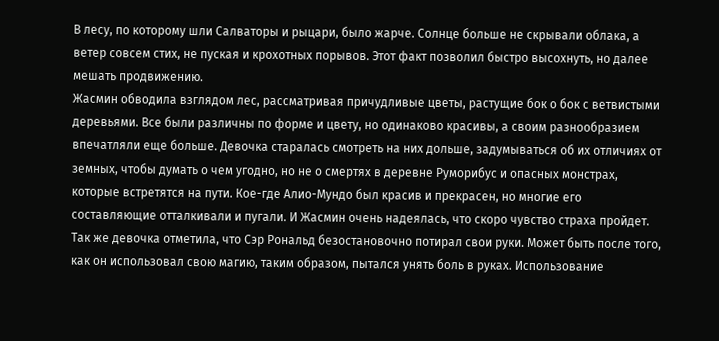В лесу, по которому шли Салваторы и рыцари, было жарче. Солнце больше не скрывали облака, а ветер совсем стих, не пуская и крохотных порывов. Этот факт позволил быстро высохнуть, но далее мешать продвижению.
Жасмин обводила взглядом лес, рассматривая причудливые цветы, растущие бок о бок с ветвистыми деревьями. Все были различны по форме и цвету, но одинаково красивы, а своим разнообразием впечатляли еще больше. Девочка старалась смотреть на них дольше, задумываться об их отличиях от земных, чтобы думать о чем угодно, но не о смертях в деревне Руморибус и опасных монстрах, которые встретятся на пути. Кое-где Алио-Мундо был красив и прекрасен, но многие его составляющие отталкивали и пугали. И Жасмин очень надеялась, что скоро чувство страха пройдет.
Так же девочка отметила, что Сэр Рональд безостановочно потирал свои руки. Может быть после того, как он использовал свою магию, таким образом, пытался унять боль в руках. Использование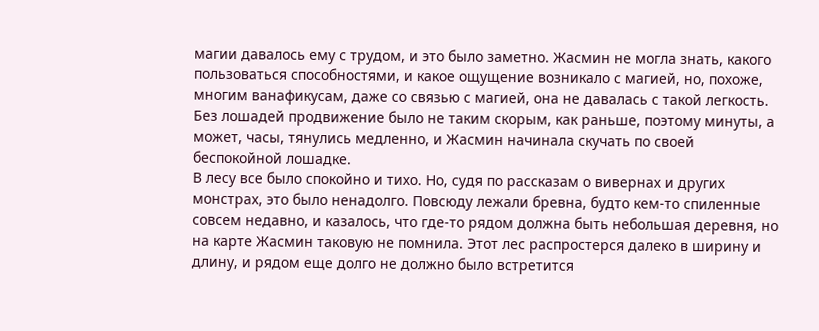магии давалось ему с трудом, и это было заметно. Жасмин не могла знать, какого пользоваться способностями, и какое ощущение возникало с магией, но, похоже, многим ванафикусам, даже со связью с магией, она не давалась с такой легкость.
Без лошадей продвижение было не таким скорым, как раньше, поэтому минуты, а может, часы, тянулись медленно, и Жасмин начинала скучать по своей беспокойной лошадке.
В лесу все было спокойно и тихо. Но, судя по рассказам о вивернах и других монстрах, это было ненадолго. Повсюду лежали бревна, будто кем-то спиленные совсем недавно, и казалось, что где-то рядом должна быть небольшая деревня, но на карте Жасмин таковую не помнила. Этот лес распростерся далеко в ширину и длину, и рядом еще долго не должно было встретится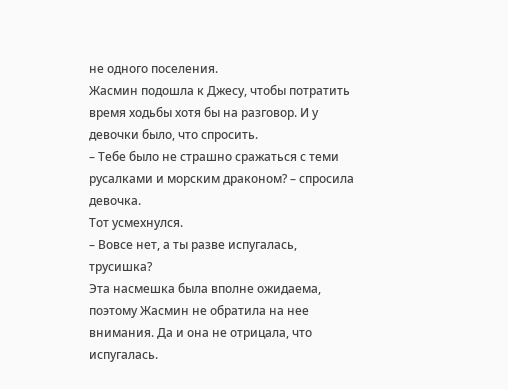не одного поселения.
Жасмин подошла к Джесу, чтобы потратить время ходьбы хотя бы на разговор. И у девочки было, что спросить.
– Тебе было не страшно сражаться с теми русалками и морским драконом? – спросила девочка.
Тот усмехнулся.
– Вовсе нет, а ты разве испугалась, трусишка?
Эта насмешка была вполне ожидаема, поэтому Жасмин не обратила на нее внимания. Да и она не отрицала, что испугалась.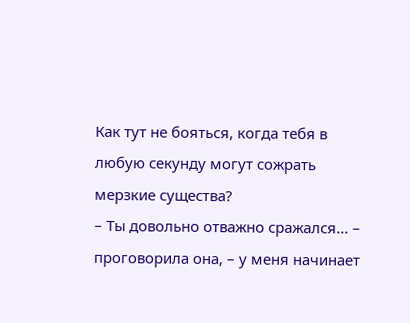Как тут не бояться, когда тебя в любую секунду могут сожрать мерзкие существа?
– Ты довольно отважно сражался... – проговорила она, – у меня начинает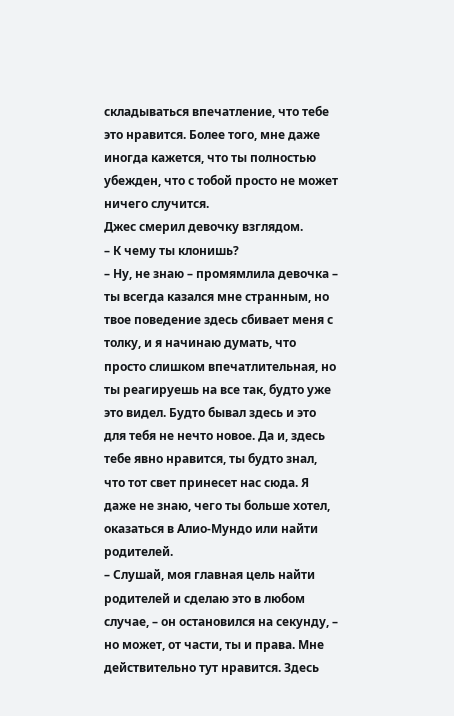складываться впечатление, что тебе это нравится. Более того, мне даже иногда кажется, что ты полностью убежден, что с тобой просто не может ничего случится.
Джес смерил девочку взглядом.
– К чему ты клонишь?
– Ну, не знаю – промямлила девочка – ты всегда казался мне странным, но твое поведение здесь сбивает меня с толку, и я начинаю думать, что просто слишком впечатлительная, но ты реагируешь на все так, будто уже это видел. Будто бывал здесь и это для тебя не нечто новое. Да и, здесь тебе явно нравится, ты будто знал, что тот свет принесет нас сюда. Я даже не знаю, чего ты больше хотел, оказаться в Алио-Мундо или найти родителей.
– Слушай, моя главная цель найти родителей и сделаю это в любом случае, – он остановился на секунду, – но может, от части, ты и права. Мне действительно тут нравится. Здесь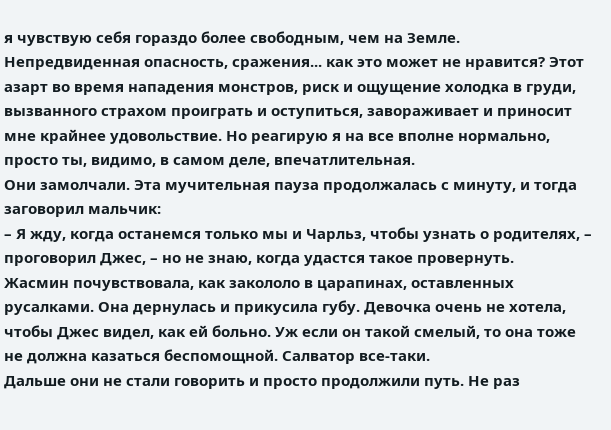я чувствую себя гораздо более свободным, чем на Земле. Непредвиденная опасность, сражения... как это может не нравится? Этот азарт во время нападения монстров, риск и ощущение холодка в груди, вызванного страхом проиграть и оступиться, завораживает и приносит мне крайнее удовольствие. Но реагирую я на все вполне нормально, просто ты, видимо, в самом деле, впечатлительная.
Они замолчали. Эта мучительная пауза продолжалась с минуту, и тогда заговорил мальчик:
– Я жду, когда останемся только мы и Чарльз, чтобы узнать о родителях, – проговорил Джес, – но не знаю, когда удастся такое провернуть.
Жасмин почувствовала, как закололо в царапинах, оставленных русалками. Она дернулась и прикусила губу. Девочка очень не хотела, чтобы Джес видел, как ей больно. Уж если он такой смелый, то она тоже не должна казаться беспомощной. Салватор все-таки.
Дальше они не стали говорить и просто продолжили путь. Не раз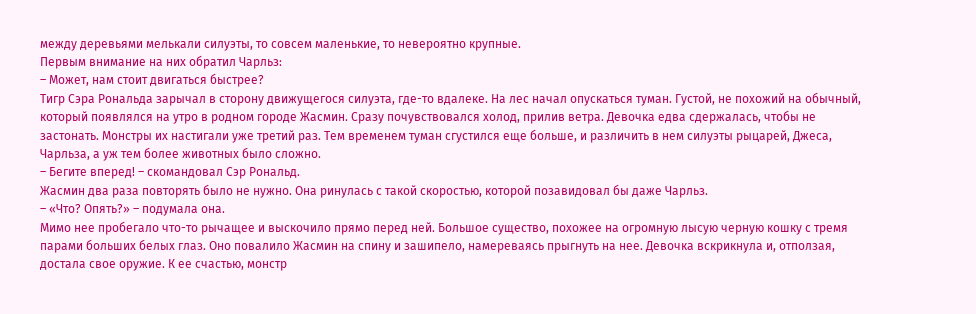между деревьями мелькали силуэты, то совсем маленькие, то невероятно крупные.
Первым внимание на них обратил Чарльз:
– Может, нам стоит двигаться быстрее?
Тигр Сэра Рональда зарычал в сторону движущегося силуэта, где-то вдалеке. На лес начал опускаться туман. Густой, не похожий на обычный, который появлялся на утро в родном городе Жасмин. Сразу почувствовался холод, прилив ветра. Девочка едва сдержалась, чтобы не застонать. Монстры их настигали уже третий раз. Тем временем туман сгустился еще больше, и различить в нем силуэты рыцарей, Джеса, Чарльза, а уж тем более животных было сложно.
– Бегите вперед! – скомандовал Сэр Рональд.
Жасмин два раза повторять было не нужно. Она ринулась с такой скоростью, которой позавидовал бы даже Чарльз.
– «Что? Опять?» – подумала она.
Мимо нее пробегало что-то рычащее и выскочило прямо перед ней. Большое существо, похожее на огромную лысую черную кошку с тремя парами больших белых глаз. Оно повалило Жасмин на спину и зашипело, намереваясь прыгнуть на нее. Девочка вскрикнула и, отползая, достала свое оружие. К ее счастью, монстр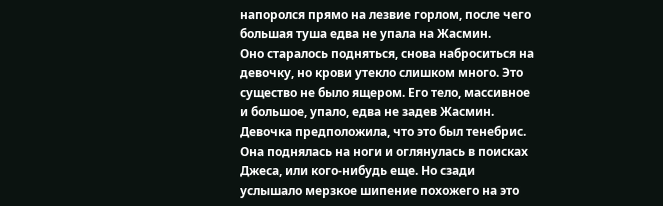напоролся прямо на лезвие горлом, после чего большая туша едва не упала на Жасмин.
Оно старалось подняться, снова наброситься на девочку, но крови утекло слишком много. Это существо не было ящером. Его тело, массивное и большое, упало, едва не задев Жасмин. Девочка предположила, что это был тенебрис.
Она поднялась на ноги и оглянулась в поисках Джеса, или кого-нибудь еще. Но сзади услышало мерзкое шипение похожего на это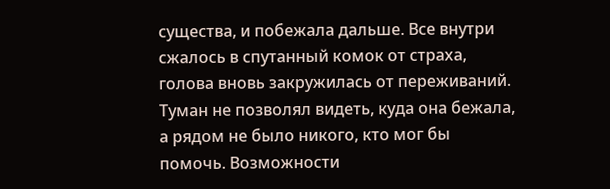существа, и побежала дальше. Все внутри сжалось в спутанный комок от страха, голова вновь закружилась от переживаний. Туман не позволял видеть, куда она бежала, а рядом не было никого, кто мог бы помочь. Возможности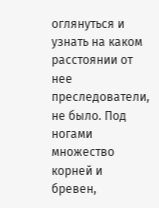оглянуться и узнать на каком расстоянии от нее преследователи, не было. Под ногами множество корней и бревен,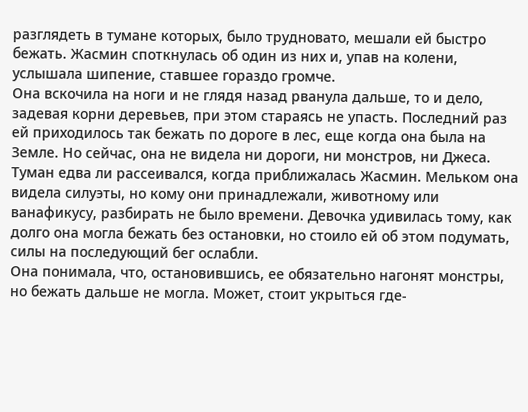разглядеть в тумане которых, было трудновато, мешали ей быстро бежать. Жасмин споткнулась об один из них и, упав на колени, услышала шипение, ставшее гораздо громче.
Она вскочила на ноги и не глядя назад рванула дальше, то и дело, задевая корни деревьев, при этом стараясь не упасть. Последний раз ей приходилось так бежать по дороге в лес, еще когда она была на Земле. Но сейчас, она не видела ни дороги, ни монстров, ни Джеса.
Туман едва ли рассеивался, когда приближалась Жасмин. Мельком она видела силуэты, но кому они принадлежали, животному или ванафикусу, разбирать не было времени. Девочка удивилась тому, как долго она могла бежать без остановки, но стоило ей об этом подумать, силы на последующий бег ослабли.
Она понимала, что, остановившись, ее обязательно нагонят монстры, но бежать дальше не могла. Может, стоит укрыться где-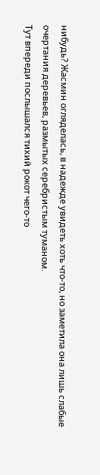нибудь? Жасмин огляделась, в надежде увидеть хоть что-то, но заметила она лишь слабые очертания деревьев, размытых серебристым туманом.
Тут впереди послышался тихий рокот чего-то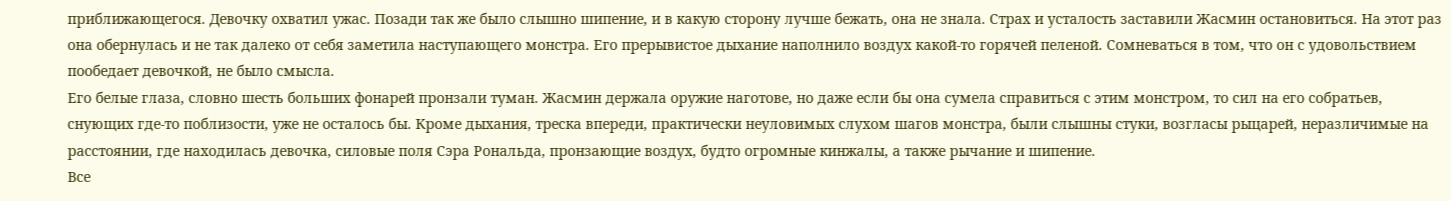приближающегося. Девочку охватил ужас. Позади так же было слышно шипение, и в какую сторону лучше бежать, она не знала. Страх и усталость заставили Жасмин остановиться. На этот раз она обернулась и не так далеко от себя заметила наступающего монстра. Его прерывистое дыхание наполнило воздух какой-то горячей пеленой. Сомневаться в том, что он с удовольствием пообедает девочкой, не было смысла.
Его белые глаза, словно шесть больших фонарей пронзали туман. Жасмин держала оружие наготове, но даже если бы она сумела справиться с этим монстром, то сил на его собратьев, снующих где-то поблизости, уже не осталось бы. Кроме дыхания, треска впереди, практически неуловимых слухом шагов монстра, были слышны стуки, возгласы рыцарей, неразличимые на расстоянии, где находилась девочка, силовые поля Сэра Рональда, пронзающие воздух, будто огромные кинжалы, а также рычание и шипение.
Все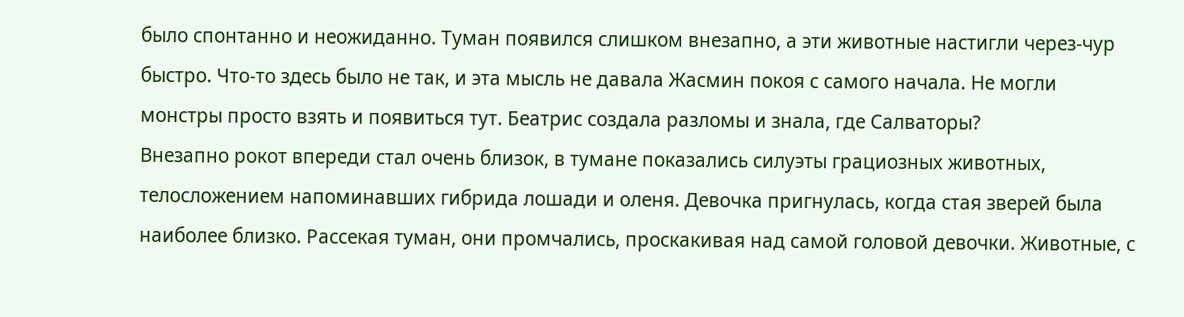было спонтанно и неожиданно. Туман появился слишком внезапно, а эти животные настигли через-чур быстро. Что-то здесь было не так, и эта мысль не давала Жасмин покоя с самого начала. Не могли монстры просто взять и появиться тут. Беатрис создала разломы и знала, где Салваторы?
Внезапно рокот впереди стал очень близок, в тумане показались силуэты грациозных животных, телосложением напоминавших гибрида лошади и оленя. Девочка пригнулась, когда стая зверей была наиболее близко. Рассекая туман, они промчались, проскакивая над самой головой девочки. Животные, с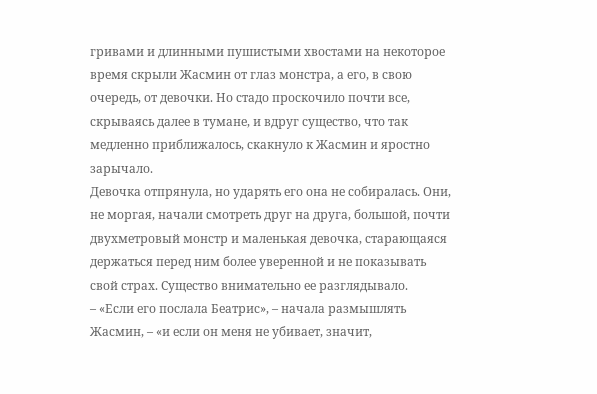гривами и длинными пушистыми хвостами на некоторое время скрыли Жасмин от глаз монстра, а его, в свою очередь, от девочки. Но стадо проскочило почти все, скрываясь далее в тумане, и вдруг существо, что так медленно приближалось, скакнуло к Жасмин и яростно зарычало.
Девочка отпрянула, но ударять его она не собиралась. Они, не моргая, начали смотреть друг на друга, большой, почти двухметровый монстр и маленькая девочка, старающаяся держаться перед ним более уверенной и не показывать свой страх. Существо внимательно ее разглядывало.
– «Если его послала Беатрис», – начала размышлять Жасмин, – «и если он меня не убивает, значит,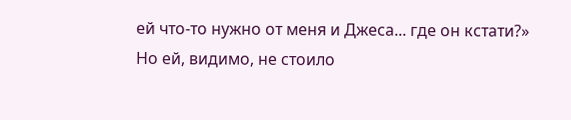ей что-то нужно от меня и Джеса... где он кстати?»
Но ей, видимо, не стоило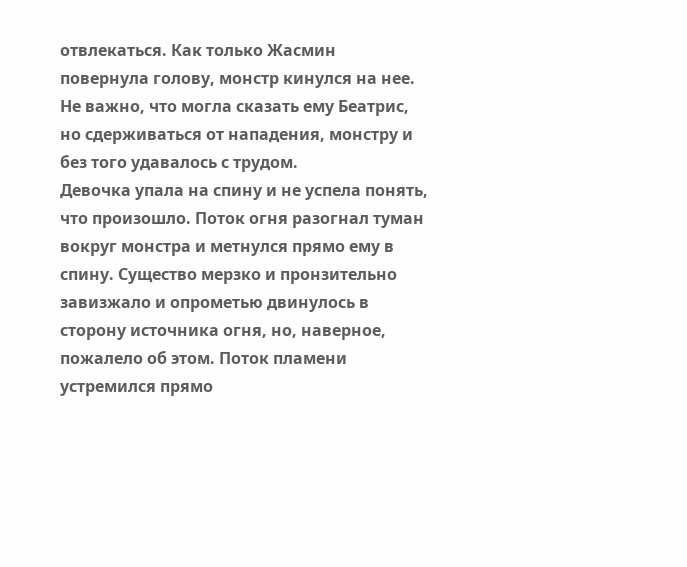отвлекаться. Как только Жасмин повернула голову, монстр кинулся на нее. Не важно, что могла сказать ему Беатрис, но сдерживаться от нападения, монстру и без того удавалось с трудом.
Девочка упала на спину и не успела понять, что произошло. Поток огня разогнал туман вокруг монстра и метнулся прямо ему в спину. Существо мерзко и пронзительно завизжало и опрометью двинулось в сторону источника огня, но, наверное, пожалело об этом. Поток пламени устремился прямо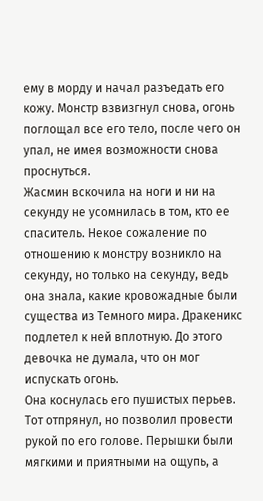ему в морду и начал разъедать его кожу. Монстр взвизгнул снова, огонь поглощал все его тело, после чего он упал, не имея возможности снова проснуться.
Жасмин вскочила на ноги и ни на секунду не усомнилась в том, кто ее спаситель. Некое сожаление по отношению к монстру возникло на секунду, но только на секунду, ведь она знала, какие кровожадные были существа из Темного мира. Дракеникс подлетел к ней вплотную. До этого девочка не думала, что он мог испускать огонь.
Она коснулась его пушистых перьев. Тот отпрянул, но позволил провести рукой по его голове. Перышки были мягкими и приятными на ощупь, а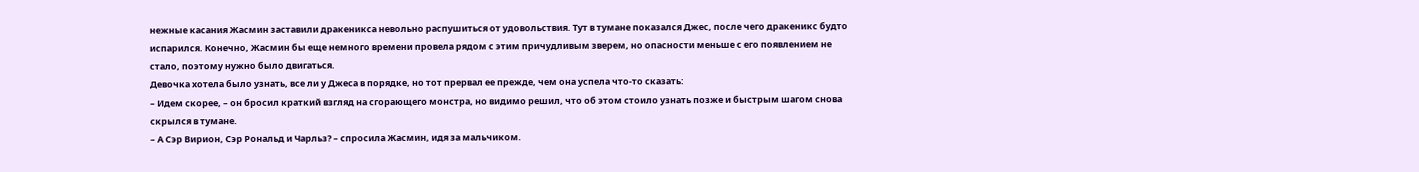нежные касания Жасмин заставили дракеникса невольно распушиться от удовольствия. Тут в тумане показался Джес, после чего дракеникс будто испарился. Конечно, Жасмин бы еще немного времени провела рядом с этим причудливым зверем, но опасности меньше с его появлением не стало, поэтому нужно было двигаться.
Девочка хотела было узнать, все ли у Джеса в порядке, но тот прервал ее прежде, чем она успела что-то сказать:
– Идем скорее, – он бросил краткий взгляд на сгорающего монстра, но видимо решил, что об этом стоило узнать позже и быстрым шагом снова скрылся в тумане.
– А Сэр Вирион, Сэр Рональд и Чарльз? – спросила Жасмин, идя за мальчиком.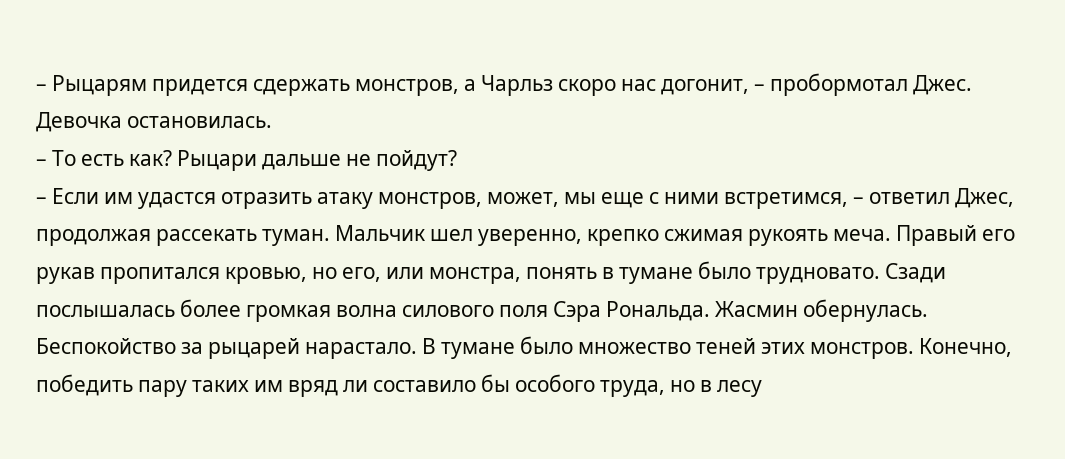– Рыцарям придется сдержать монстров, а Чарльз скоро нас догонит, – пробормотал Джес.
Девочка остановилась.
– То есть как? Рыцари дальше не пойдут?
– Если им удастся отразить атаку монстров, может, мы еще с ними встретимся, – ответил Джес, продолжая рассекать туман. Мальчик шел уверенно, крепко сжимая рукоять меча. Правый его рукав пропитался кровью, но его, или монстра, понять в тумане было трудновато. Сзади послышалась более громкая волна силового поля Сэра Рональда. Жасмин обернулась. Беспокойство за рыцарей нарастало. В тумане было множество теней этих монстров. Конечно, победить пару таких им вряд ли составило бы особого труда, но в лесу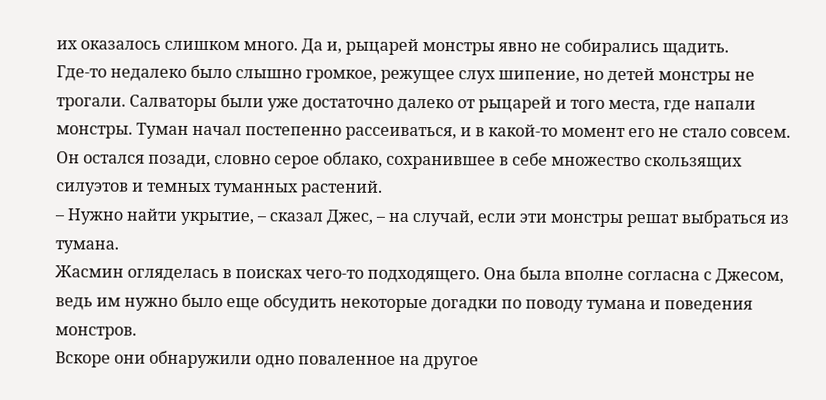их оказалось слишком много. Да и, рыцарей монстры явно не собирались щадить.
Где-то недалеко было слышно громкое, режущее слух шипение, но детей монстры не трогали. Салваторы были уже достаточно далеко от рыцарей и того места, где напали монстры. Туман начал постепенно рассеиваться, и в какой-то момент его не стало совсем. Он остался позади, словно серое облако, сохранившее в себе множество скользящих силуэтов и темных туманных растений.
– Нужно найти укрытие, – сказал Джес, – на случай, если эти монстры решат выбраться из тумана.
Жасмин огляделась в поисках чего-то подходящего. Она была вполне согласна с Джесом, ведь им нужно было еще обсудить некоторые догадки по поводу тумана и поведения монстров.
Вскоре они обнаружили одно поваленное на другое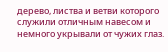дерево, листва и ветви которого служили отличным навесом и немного укрывали от чужих глаз.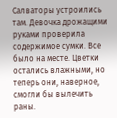Салваторы устроились там. Девочка дрожащими руками проверила содержимое сумки. Все было на месте. Цветки остались влажными, но теперь они, наверное, смогли бы вылечить раны.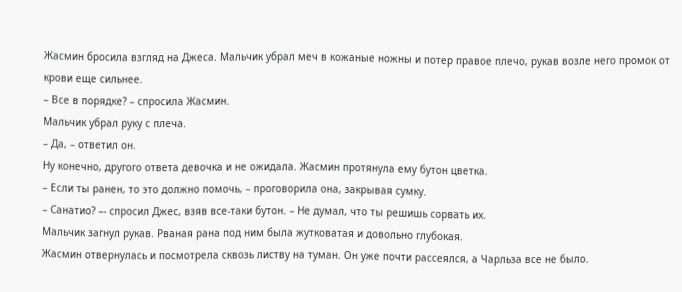Жасмин бросила взгляд на Джеса. Мальчик убрал меч в кожаные ножны и потер правое плечо, рукав возле него промок от крови еще сильнее.
– Все в порядке? – спросила Жасмин.
Мальчик убрал руку с плеча.
– Да, – ответил он.
Ну конечно, другого ответа девочка и не ожидала. Жасмин протянула ему бутон цветка.
– Если ты ранен, то это должно помочь, – проговорила она, закрывая сумку.
– Санатио? –- спросил Джес, взяв все-таки бутон. – Не думал, что ты решишь сорвать их.
Мальчик загнул рукав. Рваная рана под ним была жутковатая и довольно глубокая.
Жасмин отвернулась и посмотрела сквозь листву на туман. Он уже почти рассеялся, а Чарльза все не было.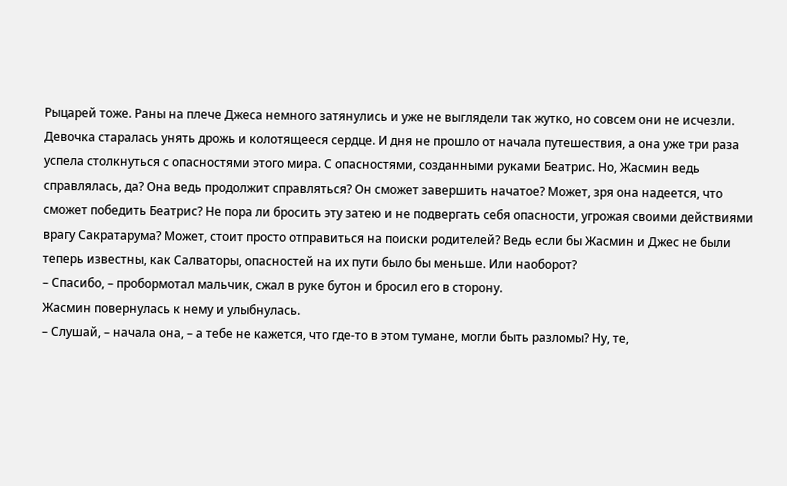Рыцарей тоже. Раны на плече Джеса немного затянулись и уже не выглядели так жутко, но совсем они не исчезли.
Девочка старалась унять дрожь и колотящееся сердце. И дня не прошло от начала путешествия, а она уже три раза успела столкнуться с опасностями этого мира. С опасностями, созданными руками Беатрис. Но, Жасмин ведь справлялась, да? Она ведь продолжит справляться? Он сможет завершить начатое? Может, зря она надеется, что сможет победить Беатрис? Не пора ли бросить эту затею и не подвергать себя опасности, угрожая своими действиями врагу Сакратарума? Может, стоит просто отправиться на поиски родителей? Ведь если бы Жасмин и Джес не были теперь известны, как Салваторы, опасностей на их пути было бы меньше. Или наоборот?
– Спасибо, – пробормотал мальчик, сжал в руке бутон и бросил его в сторону.
Жасмин повернулась к нему и улыбнулась.
– Слушай, – начала она, – а тебе не кажется, что где-то в этом тумане, могли быть разломы? Ну, те,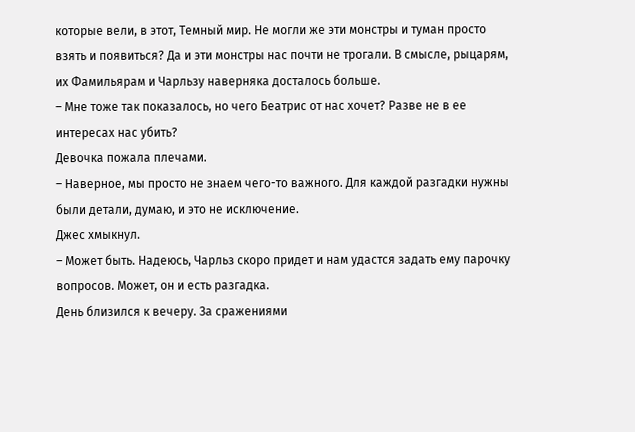которые вели, в этот, Темный мир. Не могли же эти монстры и туман просто взять и появиться? Да и эти монстры нас почти не трогали. В смысле, рыцарям, их Фамильярам и Чарльзу наверняка досталось больше.
– Мне тоже так показалось, но чего Беатрис от нас хочет? Разве не в ее интересах нас убить?
Девочка пожала плечами.
– Наверное, мы просто не знаем чего-то важного. Для каждой разгадки нужны были детали, думаю, и это не исключение.
Джес хмыкнул.
– Может быть. Надеюсь, Чарльз скоро придет и нам удастся задать ему парочку вопросов. Может, он и есть разгадка.
День близился к вечеру. За сражениями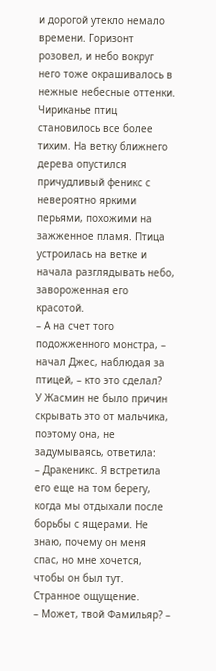и дорогой утекло немало времени. Горизонт розовел, и небо вокруг него тоже окрашивалось в нежные небесные оттенки. Чириканье птиц становилось все более тихим. На ветку ближнего дерева опустился причудливый феникс с невероятно яркими перьями, похожими на зажженное пламя. Птица устроилась на ветке и начала разглядывать небо, завороженная его красотой.
– А на счет того подожженного монстра, – начал Джес, наблюдая за птицей, – кто это сделал?
У Жасмин не было причин скрывать это от мальчика, поэтому она, не задумываясь, ответила:
– Дракеникс. Я встретила его еще на том берегу, когда мы отдыхали после борьбы с ящерами. Не знаю, почему он меня спас, но мне хочется, чтобы он был тут. Странное ощущение.
– Может, твой Фамильяр? –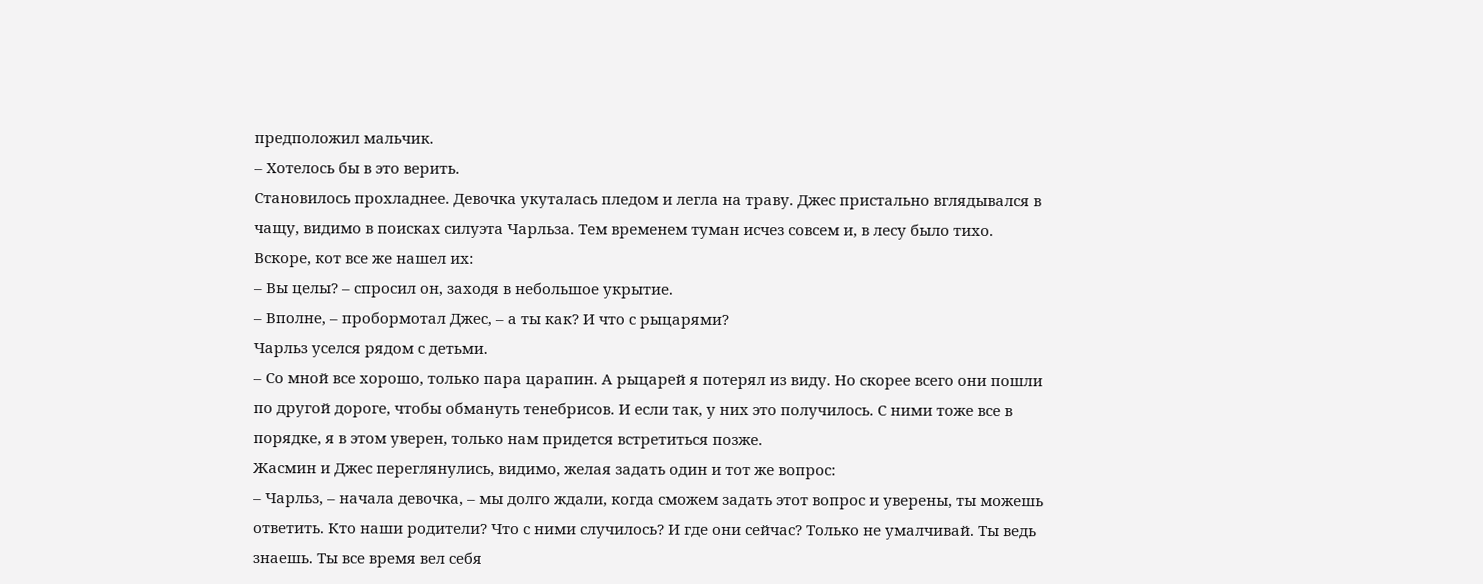предположил мальчик.
– Хотелось бы в это верить.
Становилось прохладнее. Девочка укуталась пледом и легла на траву. Джес пристально вглядывался в чащу, видимо в поисках силуэта Чарльза. Тем временем туман исчез совсем и, в лесу было тихо.
Вскоре, кот все же нашел их:
– Вы целы? – спросил он, заходя в небольшое укрытие.
– Вполне, – пробормотал Джес, – а ты как? И что с рыцарями?
Чарльз уселся рядом с детьми.
– Со мной все хорошо, только пара царапин. А рыцарей я потерял из виду. Но скорее всего они пошли по другой дороге, чтобы обмануть тенебрисов. И если так, у них это получилось. С ними тоже все в порядке, я в этом уверен, только нам придется встретиться позже.
Жасмин и Джес переглянулись, видимо, желая задать один и тот же вопрос:
– Чарльз, – начала девочка, – мы долго ждали, когда сможем задать этот вопрос и уверены, ты можешь ответить. Кто наши родители? Что с ними случилось? И где они сейчас? Только не умалчивай. Ты ведь знаешь. Ты все время вел себя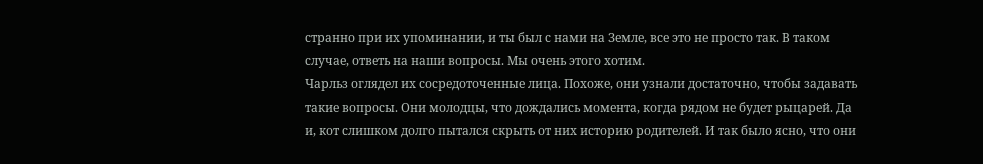странно при их упоминании, и ты был с нами на Земле, все это не просто так. В таком случае, ответь на наши вопросы. Мы очень этого хотим.
Чарльз оглядел их сосредоточенные лица. Похоже, они узнали достаточно, чтобы задавать такие вопросы. Они молодцы, что дождались момента, когда рядом не будет рыцарей. Да и, кот слишком долго пытался скрыть от них историю родителей. И так было ясно, что они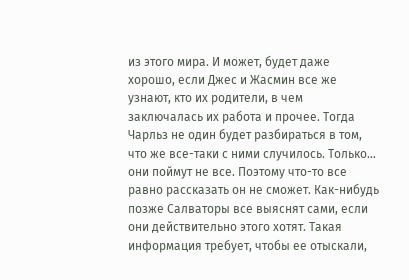из этого мира. И может, будет даже хорошо, если Джес и Жасмин все же узнают, кто их родители, в чем заключалась их работа и прочее. Тогда Чарльз не один будет разбираться в том, что же все-таки с ними случилось. Только... они поймут не все. Поэтому что-то все равно рассказать он не сможет. Как-нибудь позже Салваторы все выяснят сами, если они действительно этого хотят. Такая информация требует, чтобы ее отыскали,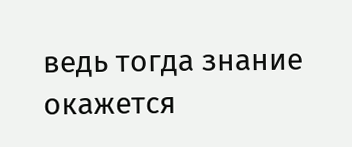ведь тогда знание окажется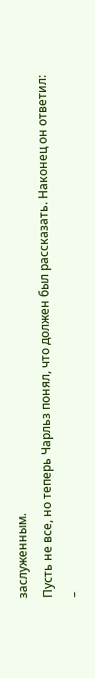заслуженным.
Пусть не все, но теперь Чарльз понял, что должен был рассказать. Наконец он ответил:
–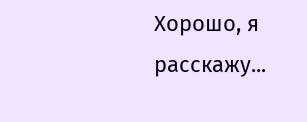Хорошо, я расскажу...